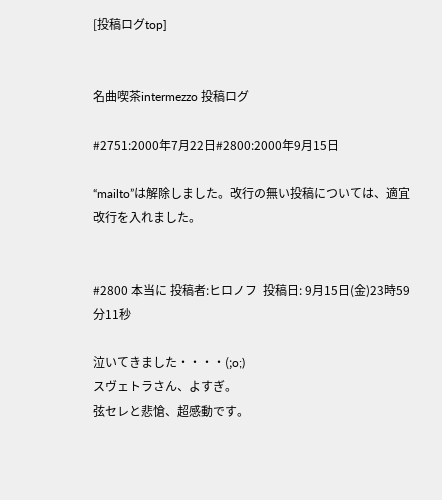[投稿ログtop]


名曲喫茶intermezzo 投稿ログ

#2751:2000年7月22日#2800:2000年9月15日

“mailto”は解除しました。改行の無い投稿については、適宜改行を入れました。


#2800 本当に 投稿者:ヒロノフ  投稿日: 9月15日(金)23時59分11秒

泣いてきました・・・・(;o;)
スヴェトラさん、よすぎ。
弦セレと悲愴、超感動です。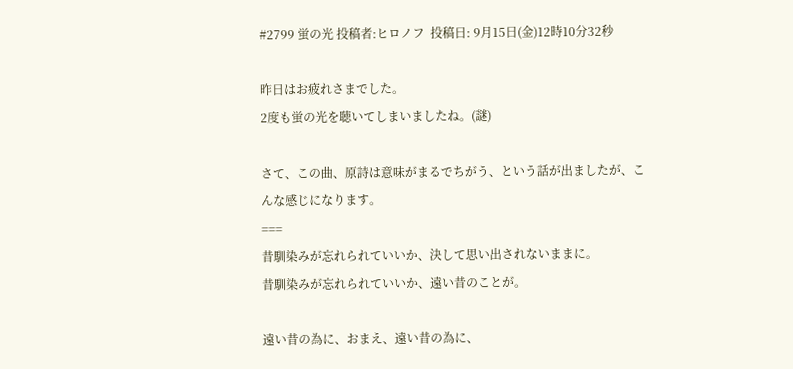#2799 蛍の光 投稿者:ヒロノフ  投稿日: 9月15日(金)12時10分32秒

昨日はお疲れさまでした。
2度も蛍の光を聴いてしまいましたね。(謎)

さて、この曲、原詩は意味がまるでちがう、という話が出ましたが、こんな感じになります。
===
昔馴染みが忘れられていいか、決して思い出されないままに。
昔馴染みが忘れられていいか、遠い昔のことが。

遠い昔の為に、おまえ、遠い昔の為に、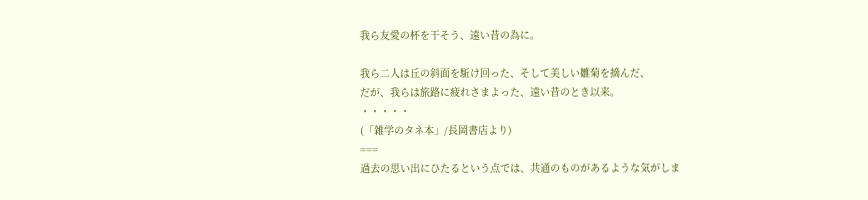我ら友愛の杯を干そう、遠い昔の為に。

我ら二人は丘の斜面を駈け回った、そして美しい雛菊を摘んだ、
だが、我らは旅路に疲れさまよった、遠い昔のとき以来。
・・・・・
(「雑学のタネ本」/長岡書店より)
===
過去の思い出にひたるという点では、共通のものがあるような気がしま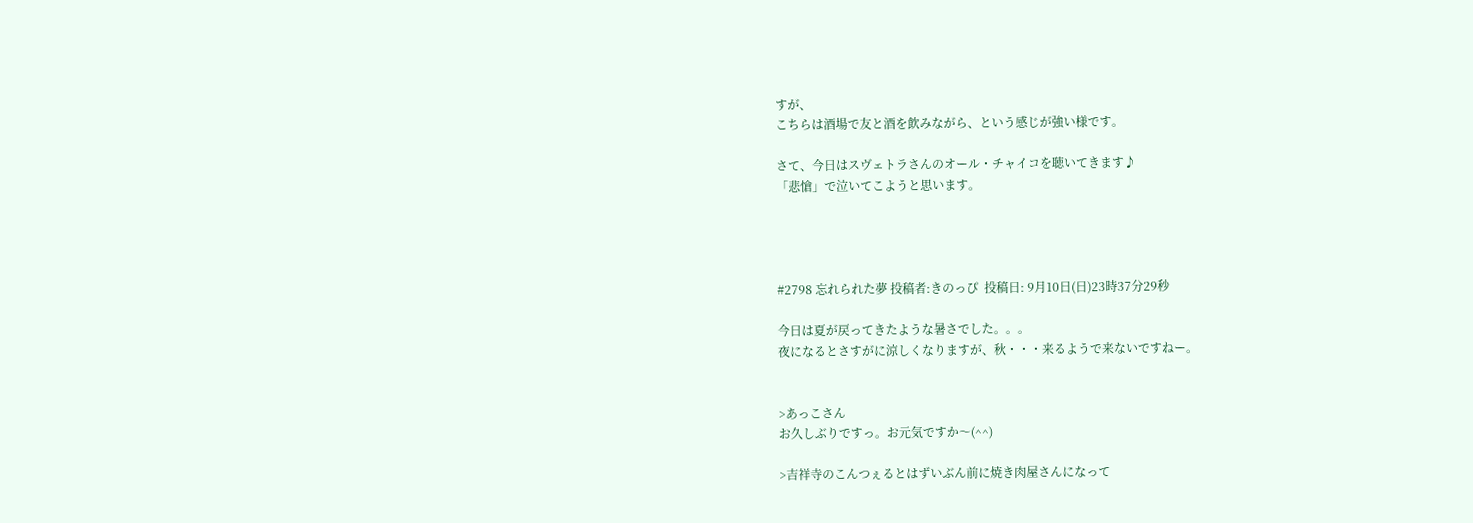すが、
こちらは酒場で友と酒を飲みながら、という感じが強い様です。

さて、今日はスヴェトラさんのオール・チャイコを聴いてきます♪
「悲愴」で泣いてこようと思います。




#2798 忘れられた夢 投稿者:きのっぴ  投稿日: 9月10日(日)23時37分29秒

今日は夏が戻ってきたような暑さでした。。。
夜になるとさすがに涼しくなりますが、秋・・・来るようで来ないですねー。


>あっこさん
お久しぶりですっ。お元気ですか〜(^^)

>吉祥寺のこんつぇるとはずいぶん前に焼き肉屋さんになって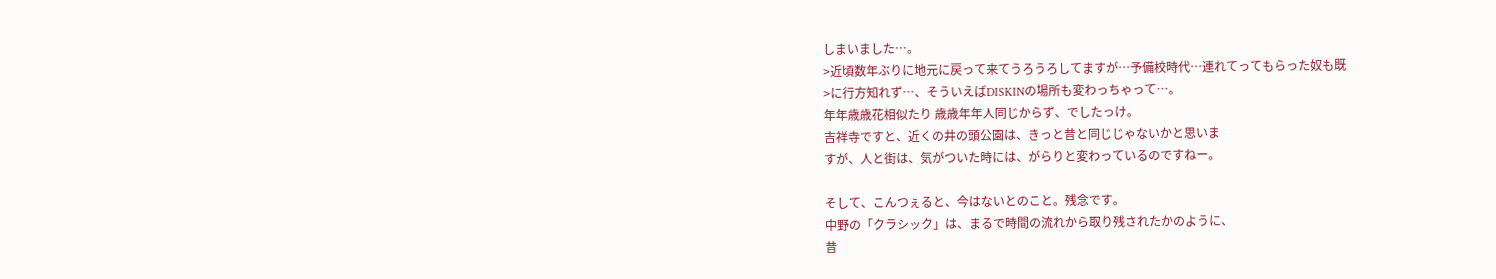しまいました…。
>近頃数年ぶりに地元に戻って来てうろうろしてますが…予備校時代…連れてってもらった奴も既
>に行方知れず…、そういえばDISKINの場所も変わっちゃって…。
年年歳歳花相似たり 歳歳年年人同じからず、でしたっけ。
吉祥寺ですと、近くの井の頭公園は、きっと昔と同じじゃないかと思いま
すが、人と街は、気がついた時には、がらりと変わっているのですねー。

そして、こんつぇると、今はないとのこと。残念です。
中野の「クラシック」は、まるで時間の流れから取り残されたかのように、
昔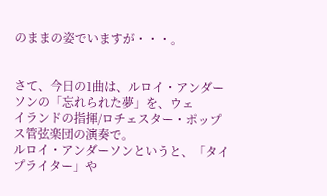のままの姿でいますが・・・。


さて、今日の1曲は、ルロイ・アンダーソンの「忘れられた夢」を、ウェ
イランドの指揮/ロチェスター・ポップス管弦楽団の演奏で。
ルロイ・アンダーソンというと、「タイプライター」や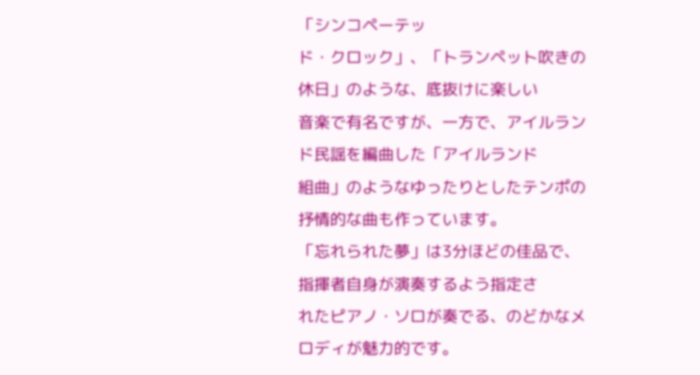「シンコペーテッ
ド・クロック」、「トランペット吹きの休日」のような、底抜けに楽しい
音楽で有名ですが、一方で、アイルランド民謡を編曲した「アイルランド
組曲」のようなゆったりとしたテンポの抒情的な曲も作っています。
「忘れられた夢」は3分ほどの佳品で、指揮者自身が演奏するよう指定さ
れたピアノ・ソロが奏でる、のどかなメロディが魅力的です。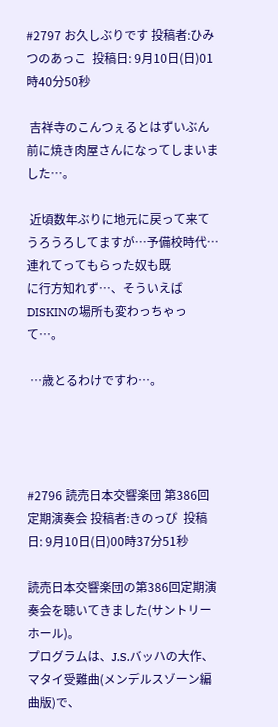#2797 お久しぶりです 投稿者:ひみつのあっこ  投稿日: 9月10日(日)01時40分50秒

 吉祥寺のこんつぇるとはずいぶん前に焼き肉屋さんになってしまいました…。

 近頃数年ぶりに地元に戻って来てうろうろしてますが…予備校時代…連れてってもらった奴も既
に行方知れず…、そういえばDISKINの場所も変わっちゃって…。

 …歳とるわけですわ…。




#2796 読売日本交響楽団 第386回定期演奏会 投稿者:きのっぴ  投稿日: 9月10日(日)00時37分51秒

読売日本交響楽団の第386回定期演奏会を聴いてきました(サントリーホール)。
プログラムは、J.S.バッハの大作、マタイ受難曲(メンデルスゾーン編曲版)で、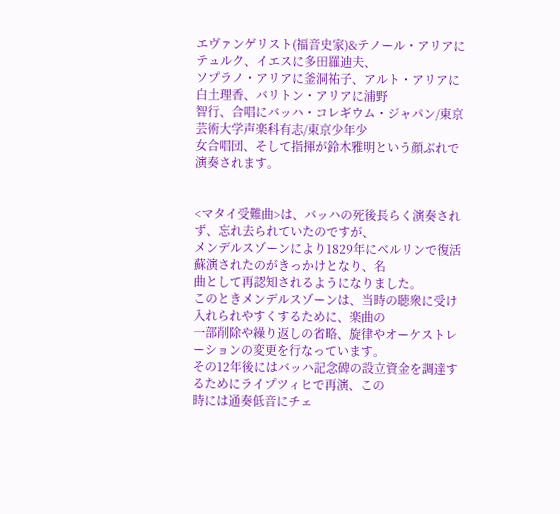エヴァンゲリスト(福音史家)&テノール・アリアにテュルク、イエスに多田羅迪夫、
ソプラノ・アリアに釜洞祐子、アルト・アリアに白土理香、バリトン・アリアに浦野
智行、合唱にバッハ・コレギウム・ジャパン/東京芸術大学声楽科有志/東京少年少
女合唱団、そして指揮が鈴木雅明という顔ぶれで演奏されます。


<マタイ受難曲>は、バッハの死後長らく演奏されず、忘れ去られていたのですが、
メンデルスゾーンにより1829年にベルリンで復活蘇演されたのがきっかけとなり、名
曲として再認知されるようになりました。
このときメンデルスゾーンは、当時の聴衆に受け入れられやすくするために、楽曲の
一部削除や繰り返しの省略、旋律やオーケストレーションの変更を行なっています。
その12年後にはバッハ記念碑の設立資金を調達するためにライプツィヒで再演、この
時には通奏低音にチェ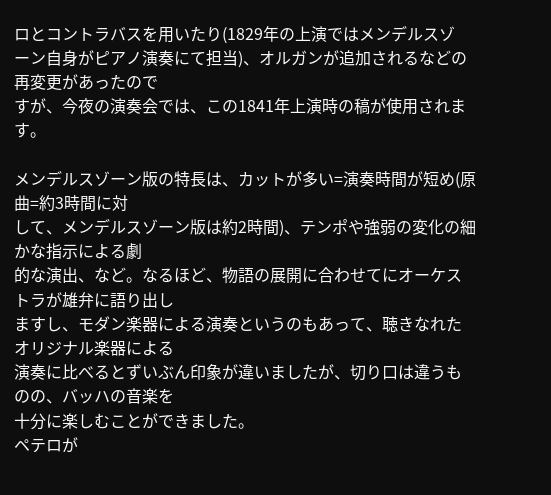ロとコントラバスを用いたり(1829年の上演ではメンデルスゾ
ーン自身がピアノ演奏にて担当)、オルガンが追加されるなどの再変更があったので
すが、今夜の演奏会では、この1841年上演時の稿が使用されます。

メンデルスゾーン版の特長は、カットが多い=演奏時間が短め(原曲=約3時間に対
して、メンデルスゾーン版は約2時間)、テンポや強弱の変化の細かな指示による劇
的な演出、など。なるほど、物語の展開に合わせてにオーケストラが雄弁に語り出し
ますし、モダン楽器による演奏というのもあって、聴きなれたオリジナル楽器による
演奏に比べるとずいぶん印象が違いましたが、切り口は違うものの、バッハの音楽を
十分に楽しむことができました。
ペテロが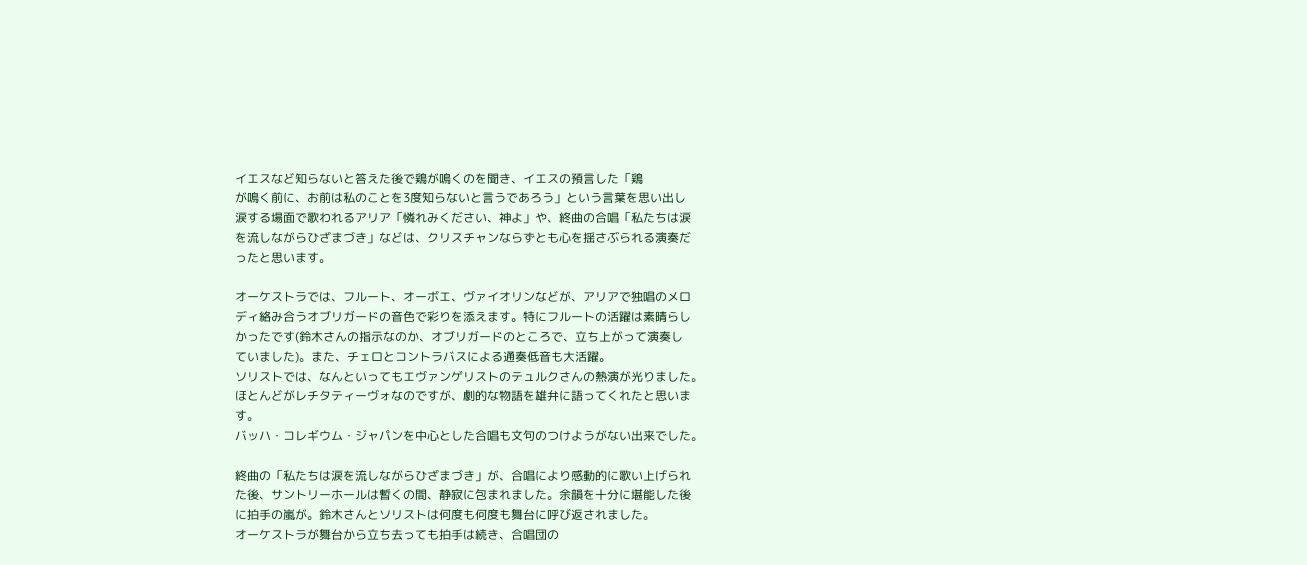イエスなど知らないと答えた後で鶏が鳴くのを聞き、イエスの預言した「鶏
が鳴く前に、お前は私のことを3度知らないと言うであろう」という言葉を思い出し
涙する場面で歌われるアリア「憐れみください、神よ」や、終曲の合唱「私たちは涙
を流しながらひざまづき」などは、クリスチャンならずとも心を揺さぶられる演奏だ
ったと思います。

オーケストラでは、フルート、オーボエ、ヴァイオリンなどが、アリアで独唱のメロ
ディ絡み合うオブリガードの音色で彩りを添えます。特にフルートの活躍は素晴らし
かったです(鈴木さんの指示なのか、オブリガードのところで、立ち上がって演奏し
ていました)。また、チェロとコントラバスによる通奏低音も大活躍。
ソリストでは、なんといってもエヴァンゲリストのテュルクさんの熱演が光りました。
ほとんどがレチタティーヴォなのですが、劇的な物語を雄弁に語ってくれたと思いま
す。
バッハ・コレギウム・ジャパンを中心とした合唱も文句のつけようがない出来でした。

終曲の「私たちは涙を流しながらひざまづき」が、合唱により感動的に歌い上げられ
た後、サントリーホールは暫くの間、静寂に包まれました。余韻を十分に堪能した後
に拍手の嵐が。鈴木さんとソリストは何度も何度も舞台に呼び返されました。
オーケストラが舞台から立ち去っても拍手は続き、合唱団の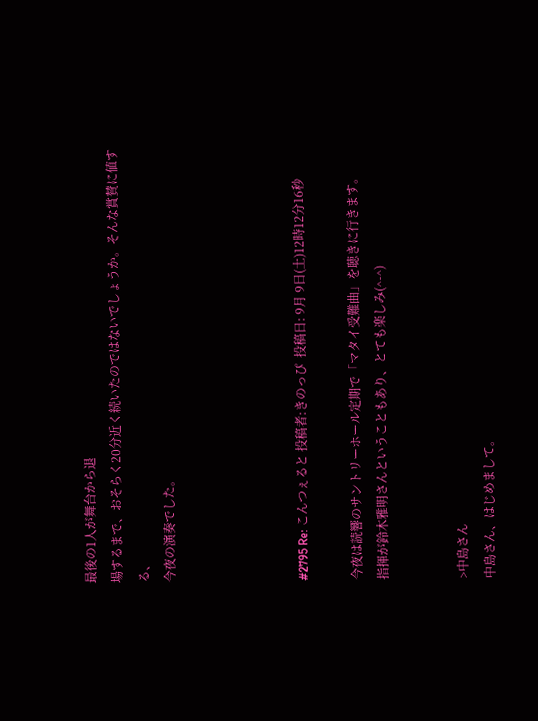最後の1人が舞台から退
場するまで、おそらく20分近く続いたのではないでしょうか。そんな賞賛に値する、
今夜の演奏でした。




#2795 Re: こんつぇると 投稿者:きのっぴ  投稿日: 9月 9日(土)12時12分16秒

今夜は読響のサントリーホール定期で「マタイ受難曲」を聴きに行きます。
指揮が鈴木雅明さんということもあり、とても楽しみ(^-^)


>中島さん
中島さん、はじめまして。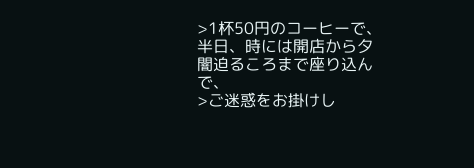>1杯50円のコーヒーで、半日、時には開店から夕闇迫るころまで座り込んで、
>ご迷惑をお掛けし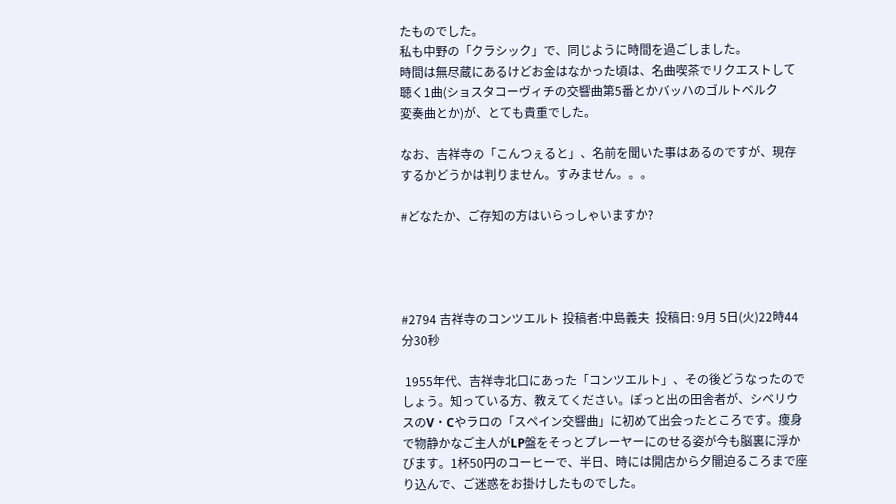たものでした。
私も中野の「クラシック」で、同じように時間を過ごしました。
時間は無尽蔵にあるけどお金はなかった頃は、名曲喫茶でリクエストして
聴く1曲(ショスタコーヴィチの交響曲第5番とかバッハのゴルトベルク
変奏曲とか)が、とても貴重でした。

なお、吉祥寺の「こんつぇると」、名前を聞いた事はあるのですが、現存
するかどうかは判りません。すみません。。。

#どなたか、ご存知の方はいらっしゃいますか?




#2794 吉祥寺のコンツエルト 投稿者:中島義夫  投稿日: 9月 5日(火)22時44分30秒

 1955年代、吉祥寺北口にあった「コンツエルト」、その後どうなったのでしょう。知っている方、教えてください。ぽっと出の田舎者が、シベリウスのV・Cやラロの「スペイン交響曲」に初めて出会ったところです。痩身で物静かなご主人がLP盤をそっとプレーヤーにのせる姿が今も脳裏に浮かびます。1杯50円のコーヒーで、半日、時には開店から夕闇迫るころまで座り込んで、ご迷惑をお掛けしたものでした。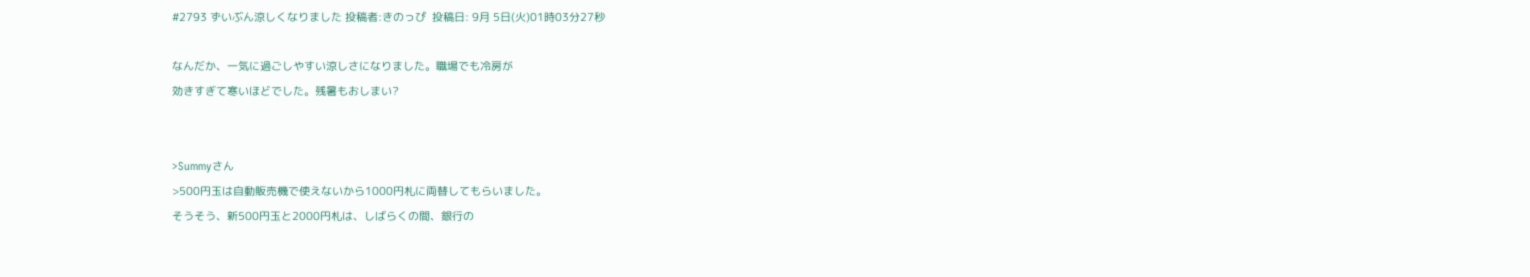#2793 ずいぶん涼しくなりました 投稿者:きのっぴ  投稿日: 9月 5日(火)01時03分27秒

なんだか、一気に過ごしやすい涼しさになりました。職場でも冷房が
効きすぎて寒いほどでした。残暑もおしまい?


>Summyさん
>500円玉は自動販売機で使えないから1000円札に両替してもらいました。
そうそう、新500円玉と2000円札は、しばらくの間、銀行の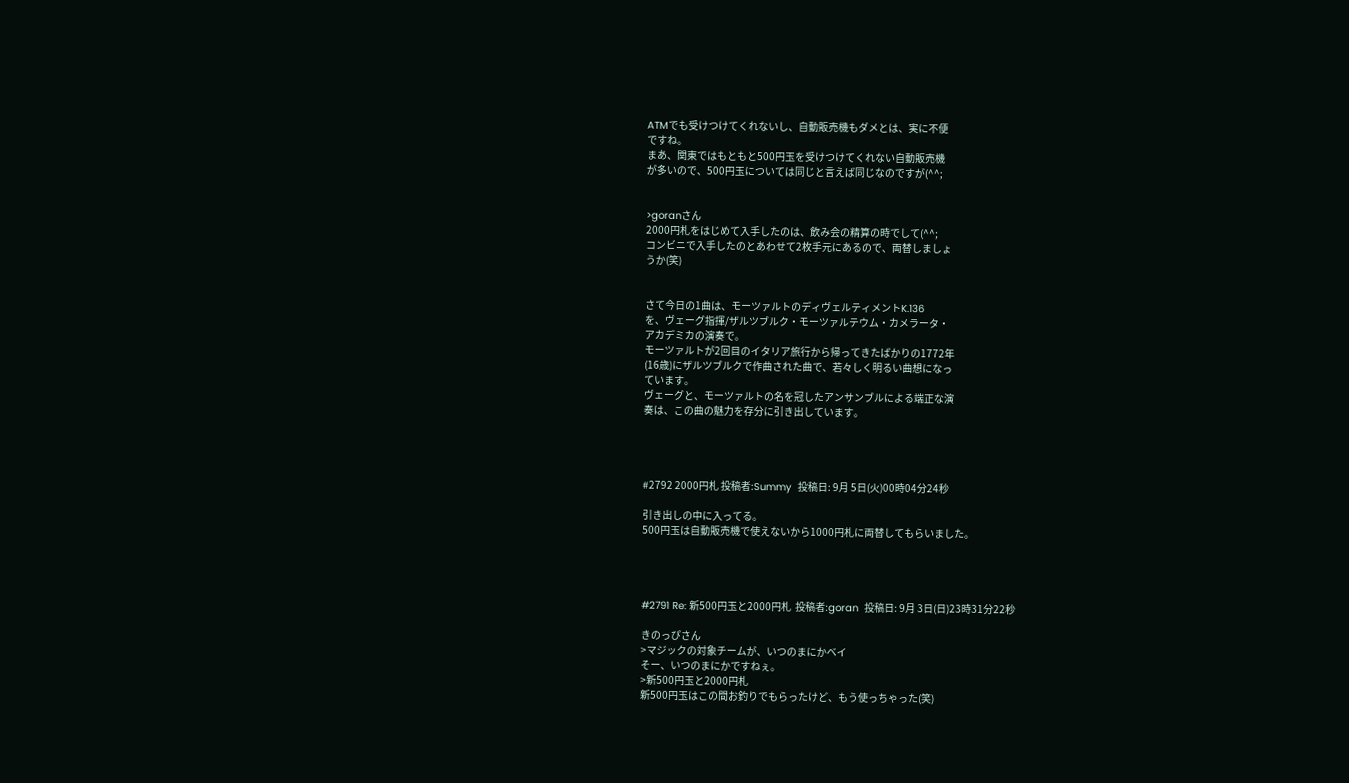ATMでも受けつけてくれないし、自動販売機もダメとは、実に不便
ですね。
まあ、関東ではもともと500円玉を受けつけてくれない自動販売機
が多いので、500円玉については同じと言えば同じなのですが(^^;


>goranさん
2000円札をはじめて入手したのは、飲み会の精算の時でして(^^;
コンビニで入手したのとあわせて2枚手元にあるので、両替しましょ
うか(笑)


さて今日の1曲は、モーツァルトのディヴェルティメントK.136
を、ヴェーグ指揮/ザルツブルク・モーツァルテウム・カメラータ・
アカデミカの演奏で。
モーツァルトが2回目のイタリア旅行から帰ってきたばかりの1772年
(16歳)にザルツブルクで作曲された曲で、若々しく明るい曲想になっ
ています。
ヴェーグと、モーツァルトの名を冠したアンサンブルによる端正な演
奏は、この曲の魅力を存分に引き出しています。




#2792 2000円札 投稿者:Summy  投稿日: 9月 5日(火)00時04分24秒

引き出しの中に入ってる。
500円玉は自動販売機で使えないから1000円札に両替してもらいました。




#2791 Re: 新500円玉と2000円札  投稿者:goran  投稿日: 9月 3日(日)23時31分22秒

きのっぴさん
>マジックの対象チームが、いつのまにかベイ
そー、いつのまにかですねぇ。
>新500円玉と2000円札
新500円玉はこの間お釣りでもらったけど、もう使っちゃった(笑)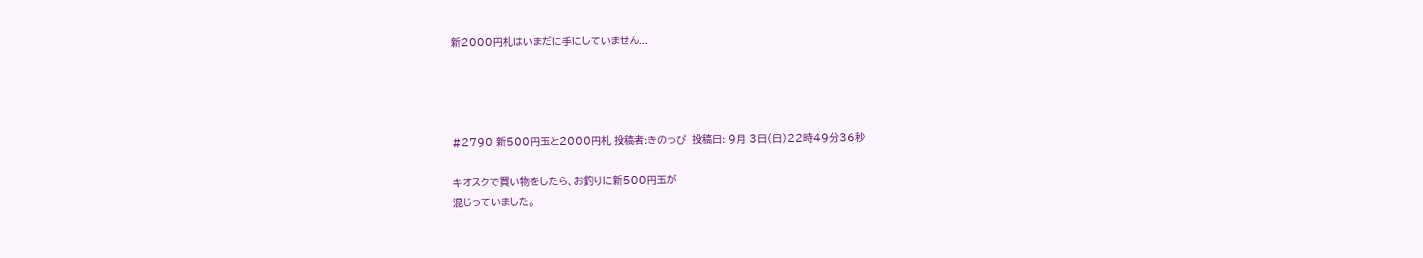新2000円札はいまだに手にしていません...




#2790 新500円玉と2000円札 投稿者:きのっぴ  投稿日: 9月 3日(日)22時49分36秒

キオスクで買い物をしたら、お釣りに新500円玉が
混じっていました。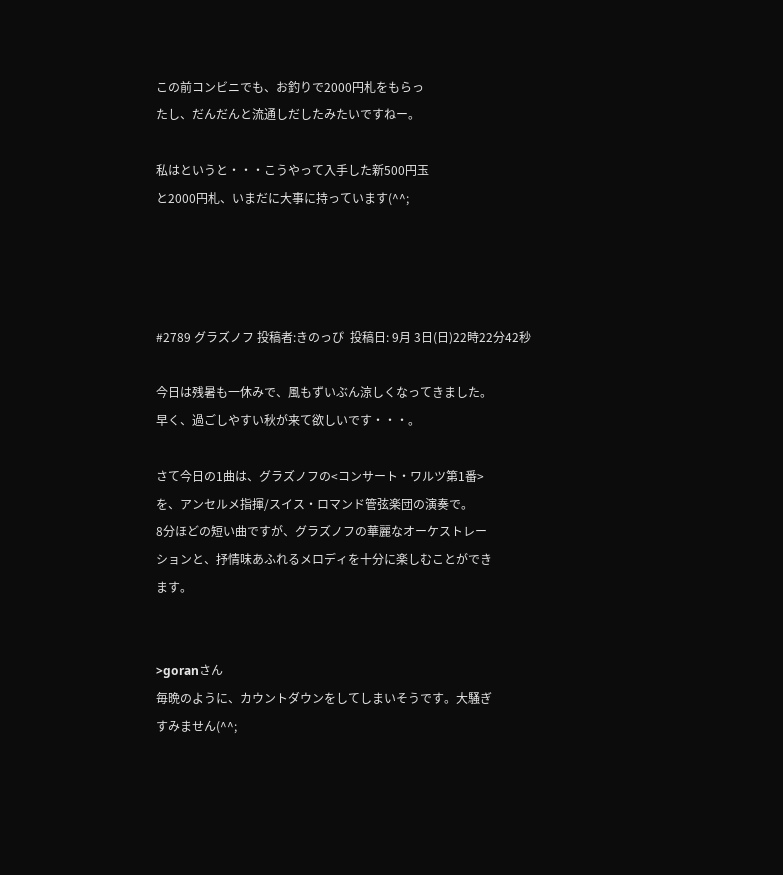この前コンビニでも、お釣りで2000円札をもらっ
たし、だんだんと流通しだしたみたいですねー。

私はというと・・・こうやって入手した新500円玉
と2000円札、いまだに大事に持っています(^^;




#2789 グラズノフ 投稿者:きのっぴ  投稿日: 9月 3日(日)22時22分42秒

今日は残暑も一休みで、風もずいぶん涼しくなってきました。
早く、過ごしやすい秋が来て欲しいです・・・。

さて今日の1曲は、グラズノフの<コンサート・ワルツ第1番>
を、アンセルメ指揮/スイス・ロマンド管弦楽団の演奏で。
8分ほどの短い曲ですが、グラズノフの華麗なオーケストレー
ションと、抒情味あふれるメロディを十分に楽しむことができ
ます。


>goranさん
毎晩のように、カウントダウンをしてしまいそうです。大騒ぎ
すみません(^^;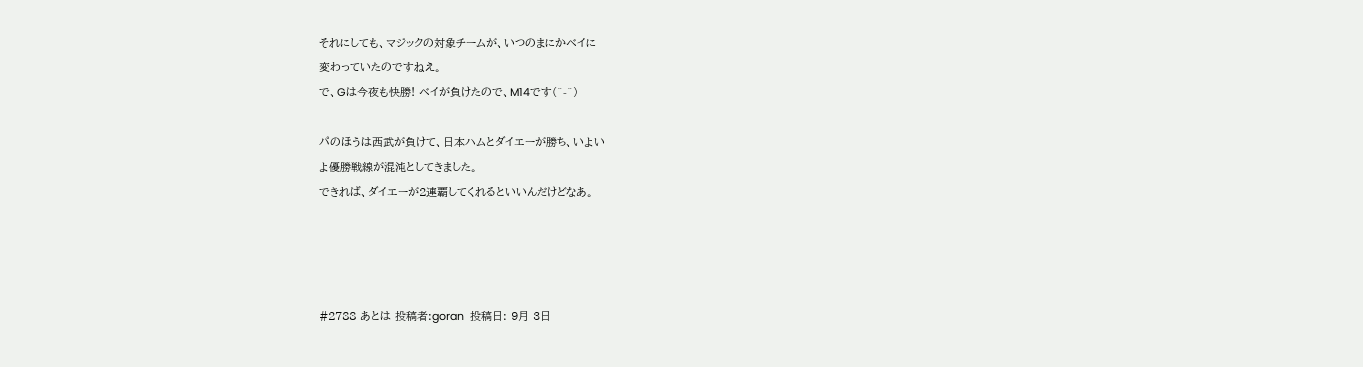それにしても、マジックの対象チームが、いつのまにかベイに
変わっていたのですねえ。
で、Gは今夜も快勝! ベイが負けたので、M14です(^-^)

パのほうは西武が負けて、日本ハムとダイエーが勝ち、いよい
よ優勝戦線が混沌としてきました。
できれば、ダイエーが2連覇してくれるといいんだけどなあ。




#2788 あとは 投稿者:goran  投稿日: 9月 3日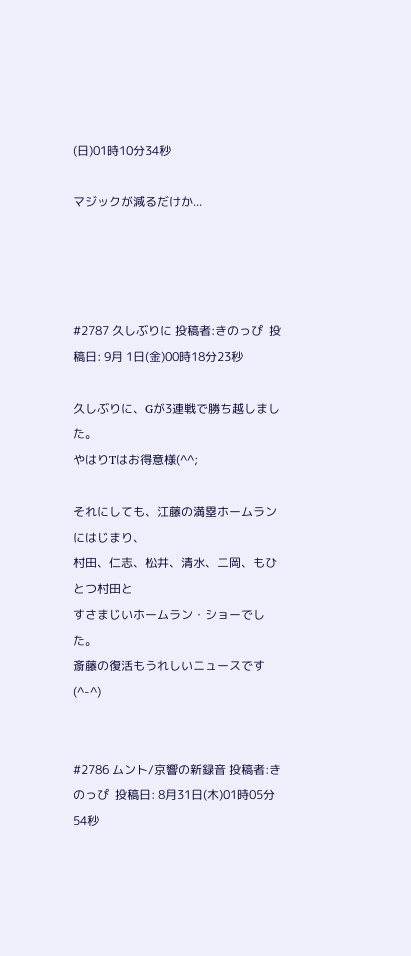(日)01時10分34秒

マジックが減るだけか...




#2787 久しぶりに 投稿者:きのっぴ  投稿日: 9月 1日(金)00時18分23秒

久しぶりに、Gが3連戦で勝ち越しました。
やはりTはお得意様(^^;

それにしても、江藤の満塁ホームランにはじまり、
村田、仁志、松井、清水、二岡、もひとつ村田と
すさまじいホームラン・ショーでした。
斎藤の復活もうれしいニュースです(^-^)


#2786 ムント/京響の新録音 投稿者:きのっぴ  投稿日: 8月31日(木)01時05分54秒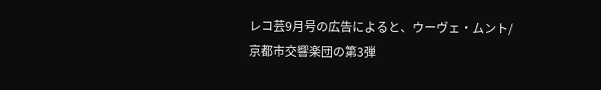レコ芸9月号の広告によると、ウーヴェ・ムント/京都市交響楽団の第3弾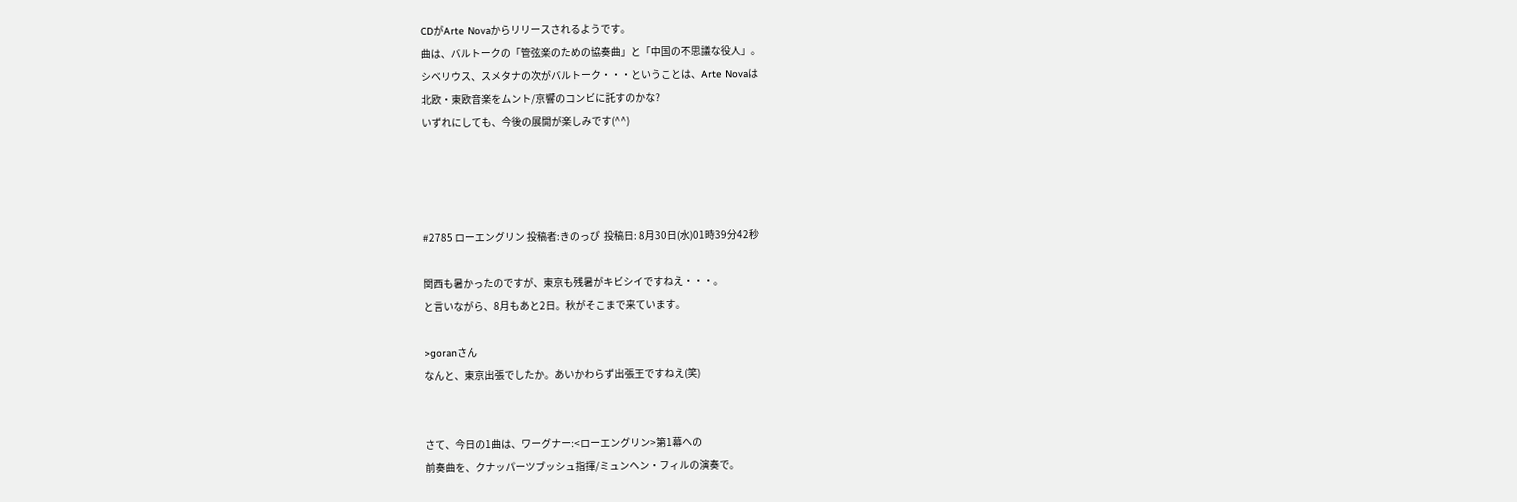CDがArte Novaからリリースされるようです。
曲は、バルトークの「管弦楽のための協奏曲」と「中国の不思議な役人」。
シベリウス、スメタナの次がバルトーク・・・ということは、Arte Novaは
北欧・東欧音楽をムント/京響のコンビに託すのかな?
いずれにしても、今後の展開が楽しみです(^^)




#2785 ローエングリン 投稿者:きのっぴ  投稿日: 8月30日(水)01時39分42秒

関西も暑かったのですが、東京も残暑がキビシイですねえ・・・。
と言いながら、8月もあと2日。秋がそこまで来ています。

>goranさん
なんと、東京出張でしたか。あいかわらず出張王ですねえ(笑)


さて、今日の1曲は、ワーグナー:<ローエングリン>第1幕への
前奏曲を、クナッパーツブッシュ指揮/ミュンヘン・フィルの演奏で。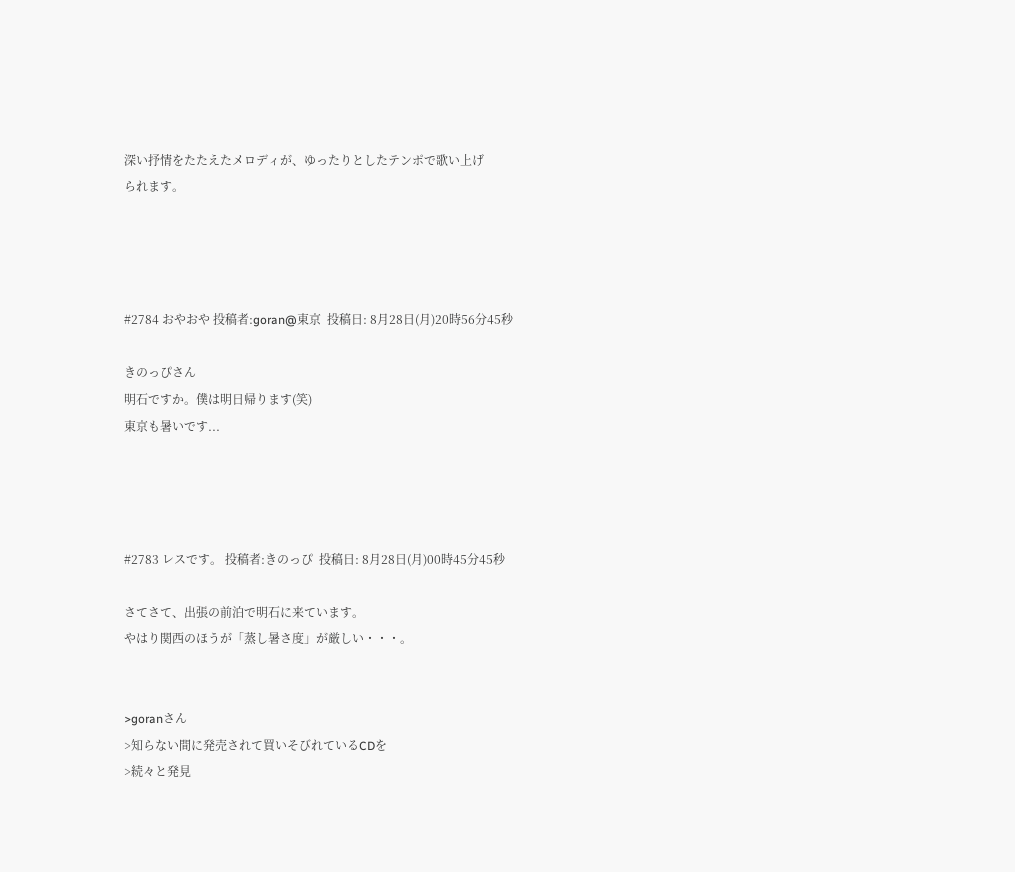深い抒情をたたえたメロディが、ゆったりとしたテンポで歌い上げ
られます。




#2784 おやおや 投稿者:goran@東京  投稿日: 8月28日(月)20時56分45秒

きのっぴさん
明石ですか。僕は明日帰ります(笑)
東京も暑いです...




#2783 レスです。 投稿者:きのっぴ  投稿日: 8月28日(月)00時45分45秒

さてさて、出張の前泊で明石に来ています。
やはり関西のほうが「蒸し暑さ度」が厳しい・・・。


>goranさん
>知らない間に発売されて買いそびれているCDを
>続々と発見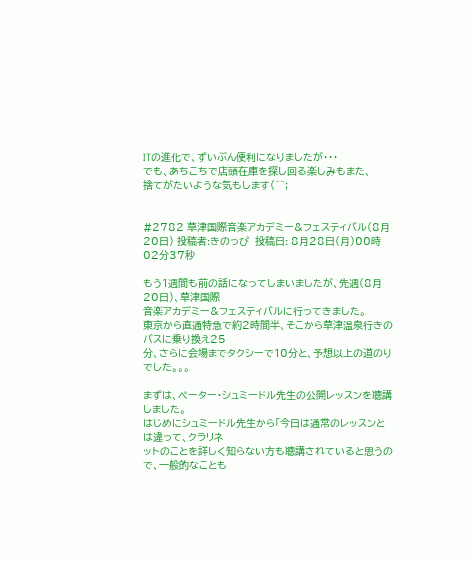ITの進化で、ずいぶん便利になりましたが・・・
でも、あちこちで店頭在庫を探し回る楽しみもまた、
捨てがたいような気もします(^^;


#2782 草津国際音楽アカデミー&フェスティバル(8月20日) 投稿者:きのっぴ  投稿日: 8月28日(月)00時02分37秒

もう1週間も前の話になってしまいましたが、先週(8月20日)、草津国際
音楽アカデミー&フェスティバルに行ってきました。
東京から直通特急で約2時間半、そこから草津温泉行きのバスに乗り換え25
分、さらに会場までタクシーで10分と、予想以上の道のりでした。。。

まずは、ペーター・シュミードル先生の公開レッスンを聴講しました。
はじめにシュミードル先生から「今日は通常のレッスンとは違って、クラリネ
ットのことを詳しく知らない方も聴講されていると思うので、一般的なことも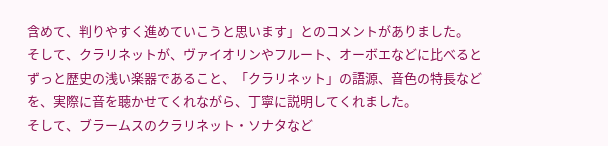含めて、判りやすく進めていこうと思います」とのコメントがありました。
そして、クラリネットが、ヴァイオリンやフルート、オーボエなどに比べると
ずっと歴史の浅い楽器であること、「クラリネット」の語源、音色の特長など
を、実際に音を聴かせてくれながら、丁寧に説明してくれました。
そして、ブラームスのクラリネット・ソナタなど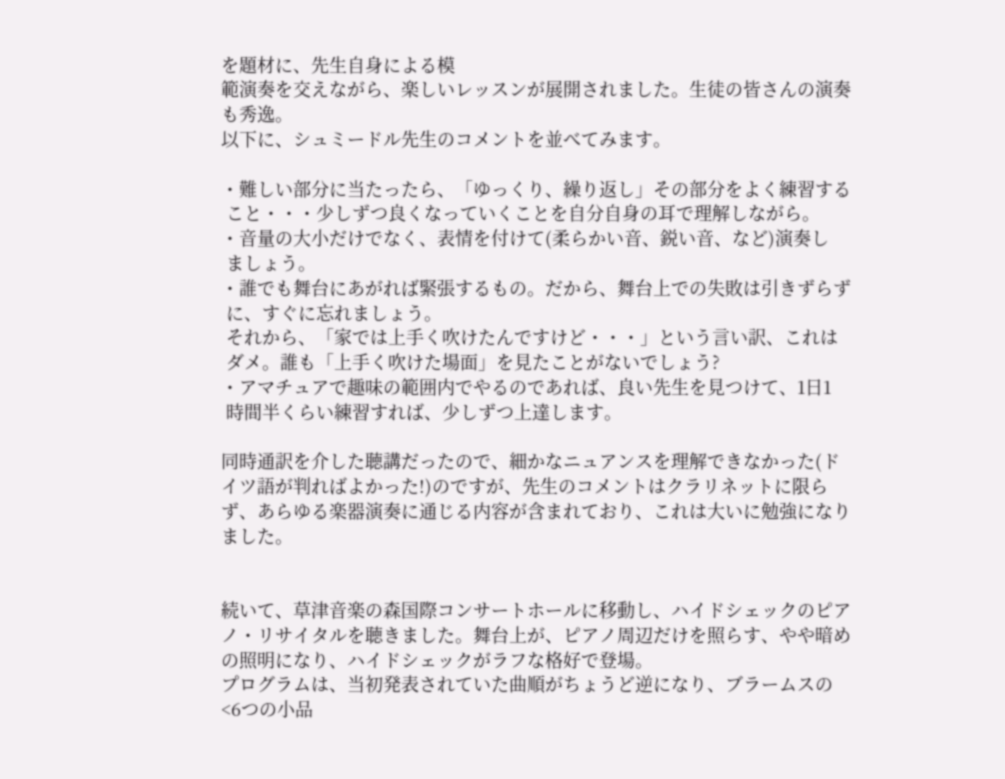を題材に、先生自身による模
範演奏を交えながら、楽しいレッスンが展開されました。生徒の皆さんの演奏
も秀逸。
以下に、シュミードル先生のコメントを並べてみます。

・難しい部分に当たったら、「ゆっくり、繰り返し」その部分をよく練習する
 こと・・・少しずつ良くなっていくことを自分自身の耳で理解しながら。
・音量の大小だけでなく、表情を付けて(柔らかい音、鋭い音、など)演奏し
 ましょう。
・誰でも舞台にあがれば緊張するもの。だから、舞台上での失敗は引きずらず
 に、すぐに忘れましょう。
 それから、「家では上手く吹けたんですけど・・・」という言い訳、これは
 ダメ。誰も「上手く吹けた場面」を見たことがないでしょう?
・アマチュアで趣味の範囲内でやるのであれば、良い先生を見つけて、1日1
 時間半くらい練習すれば、少しずつ上達します。

同時通訳を介した聴講だったので、細かなニュアンスを理解できなかった(ド
イツ語が判ればよかった!)のですが、先生のコメントはクラリネットに限ら
ず、あらゆる楽器演奏に通じる内容が含まれており、これは大いに勉強になり
ました。


続いて、草津音楽の森国際コンサートホールに移動し、ハイドシェックのピア
ノ・リサイタルを聴きました。舞台上が、ピアノ周辺だけを照らす、やや暗め
の照明になり、ハイドシェックがラフな格好で登場。
プログラムは、当初発表されていた曲順がちょうど逆になり、ブラームスの
<6つの小品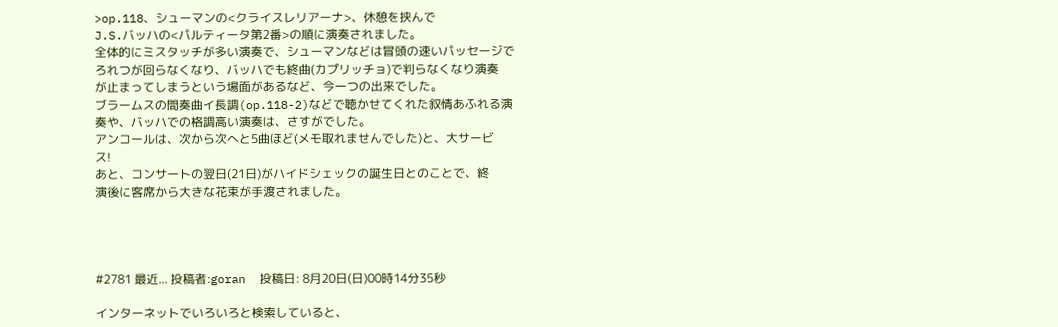>op.118、シューマンの<クライスレリアーナ>、休憩を挟んで
J.S.バッハの<パルティータ第2番>の順に演奏されました。
全体的にミスタッチが多い演奏で、シューマンなどは冒頭の速いパッセージで
ろれつが回らなくなり、バッハでも終曲(カプリッチョ)で判らなくなり演奏
が止まってしまうという場面があるなど、今一つの出来でした。
ブラームスの間奏曲イ長調(op.118-2)などで聴かせてくれた叙情あふれる演
奏や、バッハでの格調高い演奏は、さすがでした。
アンコールは、次から次へと5曲ほど(メモ取れませんでした)と、大サービ
ス!
あと、コンサートの翌日(21日)がハイドシェックの誕生日とのことで、終
演後に客席から大きな花束が手渡されました。




#2781 最近... 投稿者:goran  投稿日: 8月20日(日)00時14分35秒

インターネットでいろいろと検索していると、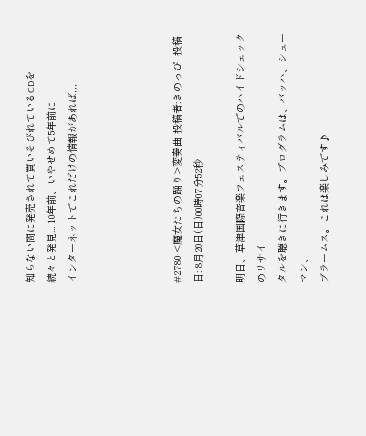知らない間に発売されて買いそびれているCDを
続々と発見... 10年前、いやせめて5年前に
インターネットでこれだけの情報があれば,,,




#2780 <魔女たちの踊り>変奏曲 投稿者:きのっぴ  投稿日: 8月20日(日)00時07分52秒

明日、草津国際音楽フェスティバルでのハイドシェックのリサイ
タルを聴きに行きます。プログラムは、バッハ、シューマン、
ブラームス。これは楽しみです♪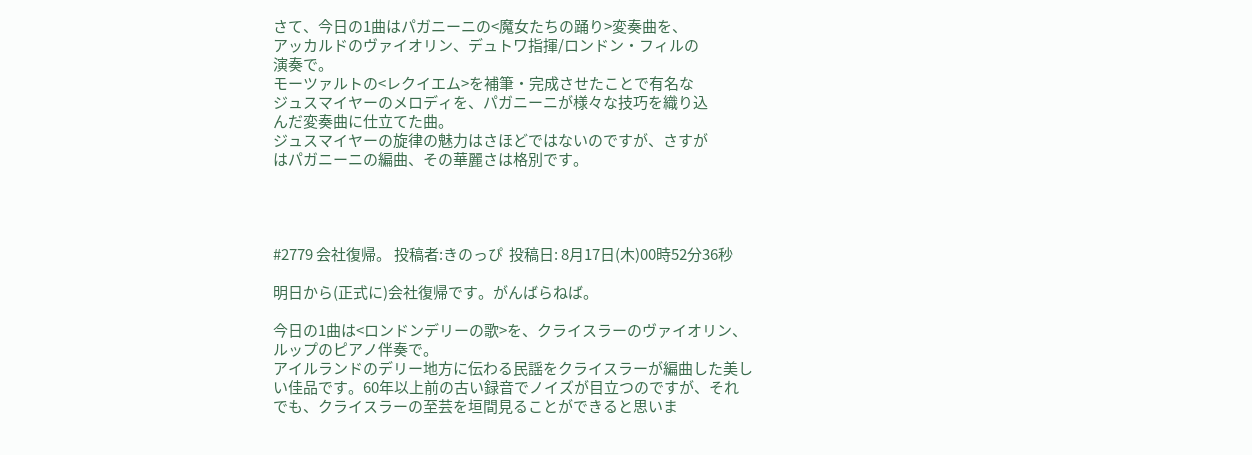さて、今日の1曲はパガニーニの<魔女たちの踊り>変奏曲を、
アッカルドのヴァイオリン、デュトワ指揮/ロンドン・フィルの
演奏で。
モーツァルトの<レクイエム>を補筆・完成させたことで有名な
ジュスマイヤーのメロディを、パガニーニが様々な技巧を織り込
んだ変奏曲に仕立てた曲。
ジュスマイヤーの旋律の魅力はさほどではないのですが、さすが
はパガニーニの編曲、その華麗さは格別です。




#2779 会社復帰。 投稿者:きのっぴ  投稿日: 8月17日(木)00時52分36秒

明日から(正式に)会社復帰です。がんばらねば。

今日の1曲は<ロンドンデリーの歌>を、クライスラーのヴァイオリン、
ルップのピアノ伴奏で。
アイルランドのデリー地方に伝わる民謡をクライスラーが編曲した美し
い佳品です。60年以上前の古い録音でノイズが目立つのですが、それ
でも、クライスラーの至芸を垣間見ることができると思いま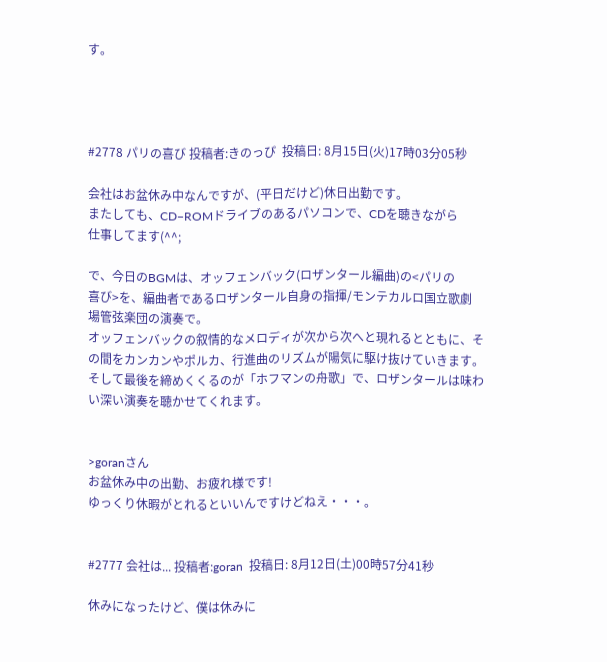す。




#2778 パリの喜び 投稿者:きのっぴ  投稿日: 8月15日(火)17時03分05秒

会社はお盆休み中なんですが、(平日だけど)休日出勤です。
またしても、CD−ROMドライブのあるパソコンで、CDを聴きながら
仕事してます(^^;

で、今日のBGMは、オッフェンバック(ロザンタール編曲)の<パリの
喜び>を、編曲者であるロザンタール自身の指揮/モンテカルロ国立歌劇
場管弦楽団の演奏で。
オッフェンバックの叙情的なメロディが次から次へと現れるとともに、そ
の間をカンカンやポルカ、行進曲のリズムが陽気に駆け抜けていきます。
そして最後を締めくくるのが「ホフマンの舟歌」で、ロザンタールは味わ
い深い演奏を聴かせてくれます。


>goranさん
お盆休み中の出勤、お疲れ様です!
ゆっくり休暇がとれるといいんですけどねえ・・・。


#2777 会社は... 投稿者:goran  投稿日: 8月12日(土)00時57分41秒

休みになったけど、僕は休みに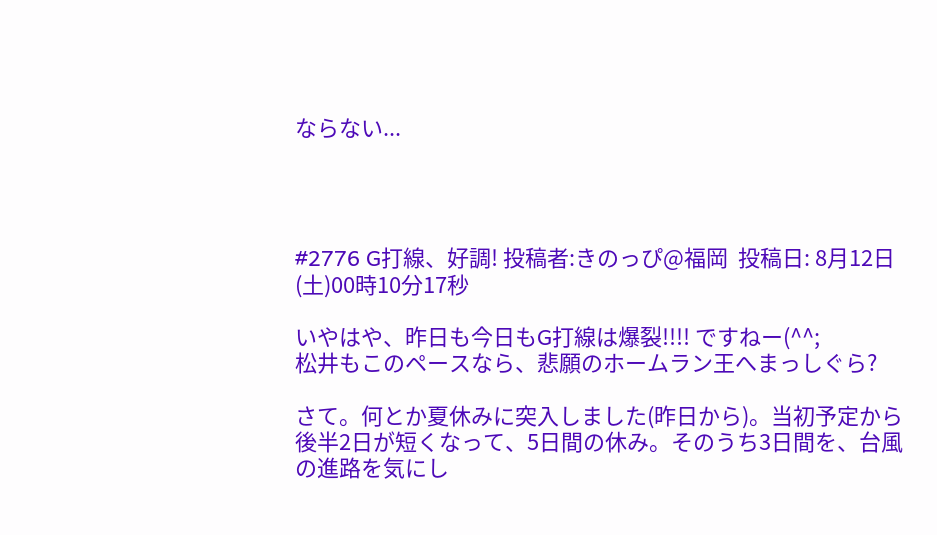ならない...




#2776 G打線、好調! 投稿者:きのっぴ@福岡  投稿日: 8月12日(土)00時10分17秒

いやはや、昨日も今日もG打線は爆裂!!!! ですねー(^^;
松井もこのペースなら、悲願のホームラン王へまっしぐら?

さて。何とか夏休みに突入しました(昨日から)。当初予定から
後半2日が短くなって、5日間の休み。そのうち3日間を、台風
の進路を気にし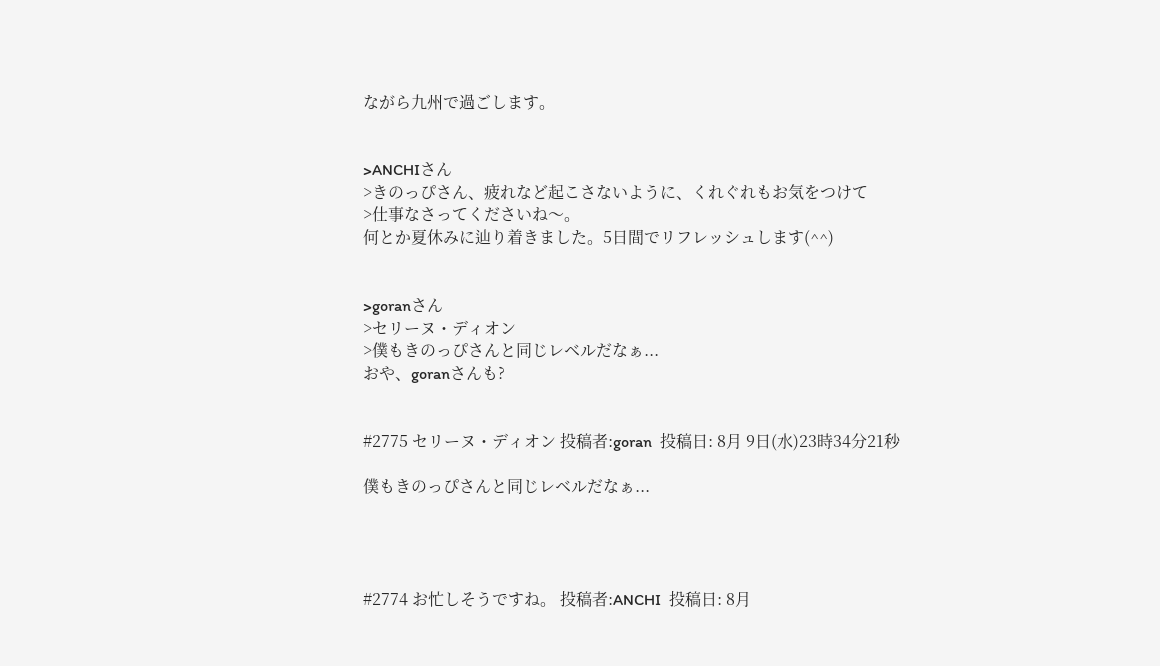ながら九州で過ごします。


>ANCHIさん
>きのっぴさん、疲れなど起こさないように、くれぐれもお気をつけて
>仕事なさってくださいね〜。
何とか夏休みに辿り着きました。5日間でリフレッシュします(^^)


>goranさん
>セリーヌ・ディオン
>僕もきのっぴさんと同じレベルだなぁ...
おや、goranさんも?


#2775 セリーヌ・ディオン 投稿者:goran  投稿日: 8月 9日(水)23時34分21秒

僕もきのっぴさんと同じレベルだなぁ...




#2774 お忙しそうですね。 投稿者:ANCHI  投稿日: 8月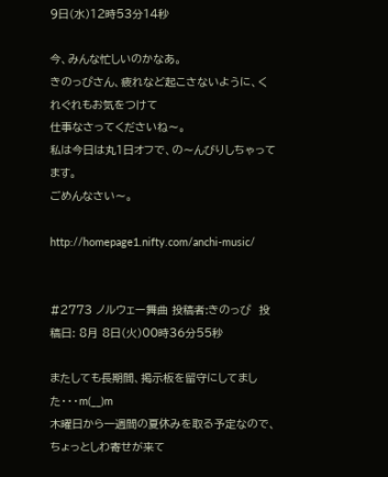9日(水)12時53分14秒

今、みんな忙しいのかなあ。
きのっぴさん、疲れなど起こさないように、くれぐれもお気をつけて
仕事なさってくださいね〜。
私は今日は丸1日オフで、の〜んびりしちゃってます。
ごめんなさい〜。

http://homepage1.nifty.com/anchi-music/


#2773 ノルウェー舞曲 投稿者:きのっぴ  投稿日: 8月 8日(火)00時36分55秒

またしても長期間、掲示板を留守にしてました・・・m(__)m
木曜日から一週間の夏休みを取る予定なので、ちょっとしわ寄せが来て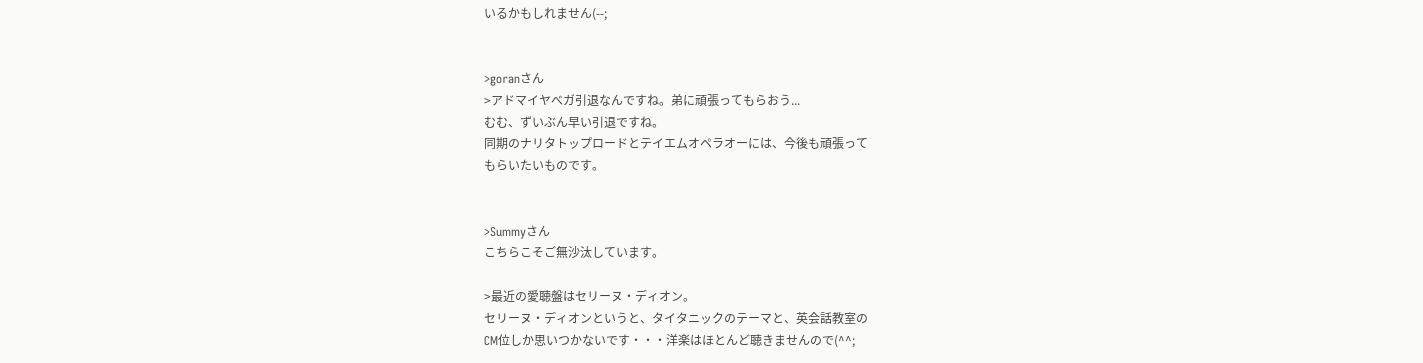いるかもしれません(--;


>goranさん
>アドマイヤべガ引退なんですね。弟に頑張ってもらおう...
むむ、ずいぶん早い引退ですね。
同期のナリタトップロードとテイエムオペラオーには、今後も頑張って
もらいたいものです。


>Summyさん
こちらこそご無沙汰しています。

>最近の愛聴盤はセリーヌ・ディオン。
セリーヌ・ディオンというと、タイタニックのテーマと、英会話教室の
CM位しか思いつかないです・・・洋楽はほとんど聴きませんので(^^;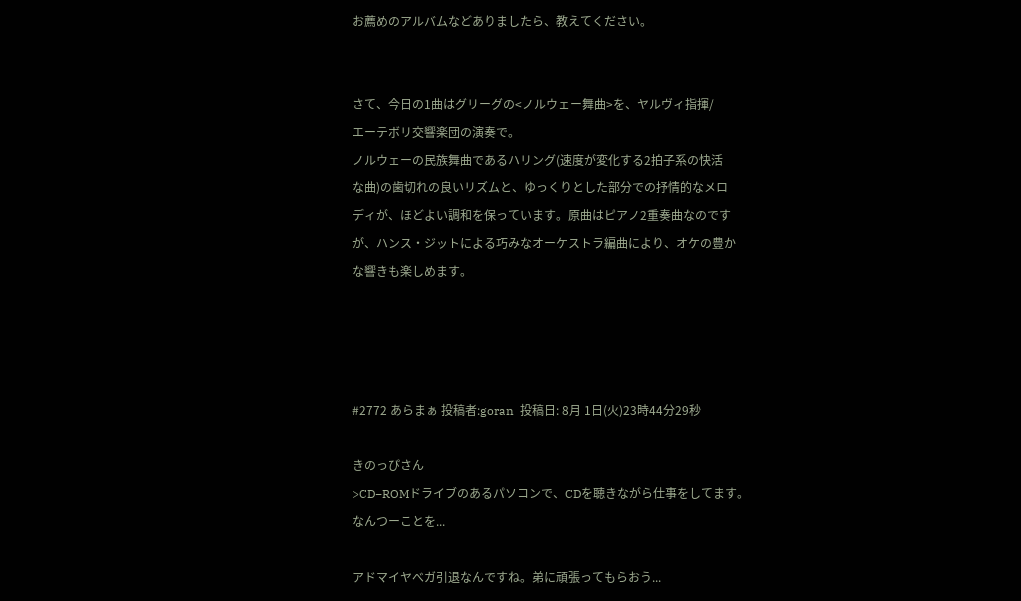お薦めのアルバムなどありましたら、教えてください。


さて、今日の1曲はグリーグの<ノルウェー舞曲>を、ヤルヴィ指揮/
エーテボリ交響楽団の演奏で。
ノルウェーの民族舞曲であるハリング(速度が変化する2拍子系の快活
な曲)の歯切れの良いリズムと、ゆっくりとした部分での抒情的なメロ
ディが、ほどよい調和を保っています。原曲はピアノ2重奏曲なのです
が、ハンス・ジットによる巧みなオーケストラ編曲により、オケの豊か
な響きも楽しめます。




#2772 あらまぁ 投稿者:goran  投稿日: 8月 1日(火)23時44分29秒

きのっぴさん
>CD−ROMドライブのあるパソコンで、CDを聴きながら仕事をしてます。
なんつーことを...

アドマイヤべガ引退なんですね。弟に頑張ってもらおう...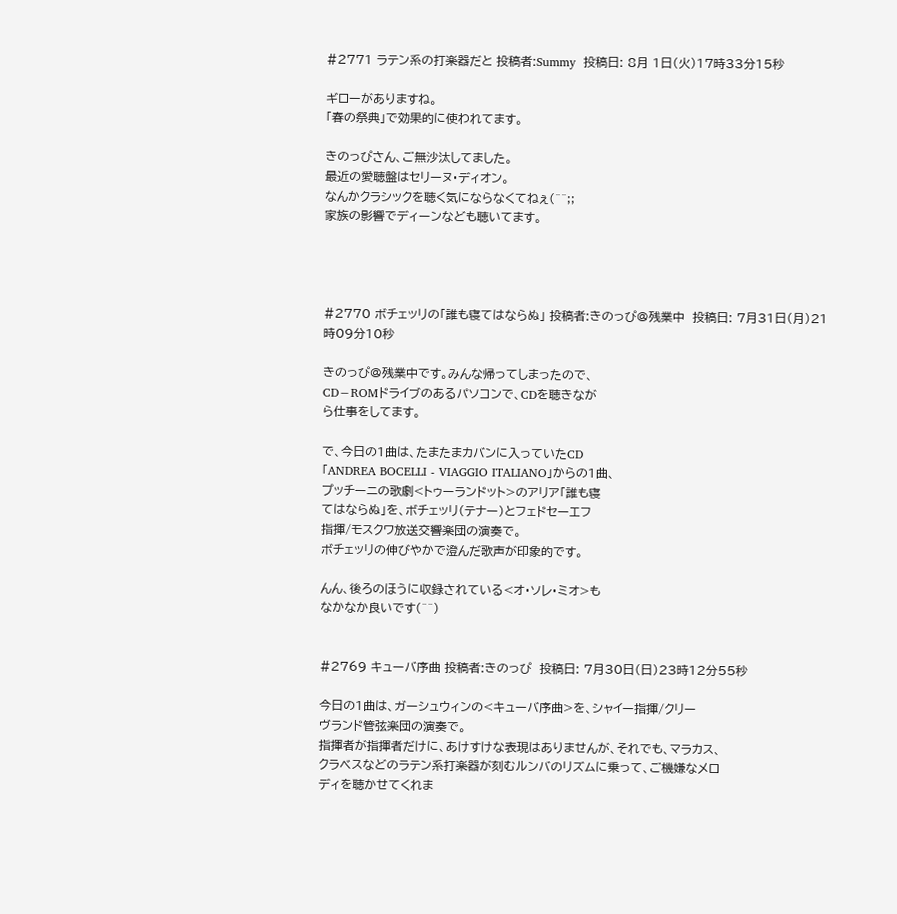#2771 ラテン系の打楽器だと 投稿者:Summy  投稿日: 8月 1日(火)17時33分15秒

ギローがありますね。
「春の祭典」で効果的に使われてます。

きのっぴさん、ご無沙汰してました。
最近の愛聴盤はセリーヌ・ディオン。
なんかクラシックを聴く気にならなくてねぇ(^^;;
家族の影響でディーンなども聴いてます。




#2770 ボチェッリの「誰も寝てはならぬ」 投稿者:きのっぴ@残業中  投稿日: 7月31日(月)21時09分10秒

きのっぴ@残業中です。みんな帰ってしまったので、
CD−ROMドライブのあるパソコンで、CDを聴きなが
ら仕事をしてます。

で、今日の1曲は、たまたまカバンに入っていたCD
「ANDREA BOCELLI - VIAGGIO ITALIANO」からの1曲、
プッチーニの歌劇<トゥーランドット>のアリア「誰も寝
てはならぬ」を、ボチェッリ(テナー)とフェドセーエフ
指揮/モスクワ放送交響楽団の演奏で。
ボチェッリの伸びやかで澄んだ歌声が印象的です。

んん、後ろのほうに収録されている<オ・ソレ・ミオ>も
なかなか良いです(^^)


#2769 キューバ序曲 投稿者:きのっぴ  投稿日: 7月30日(日)23時12分55秒

今日の1曲は、ガーシュウィンの<キューバ序曲>を、シャイー指揮/クリー
ヴランド管弦楽団の演奏で。
指揮者が指揮者だけに、あけすけな表現はありませんが、それでも、マラカス、
クラベスなどのラテン系打楽器が刻むルンバのリズムに乗って、ご機嫌なメロ
ディを聴かせてくれま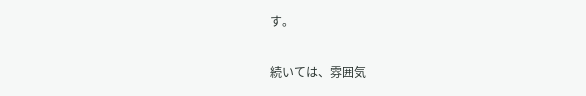す。

続いては、雰囲気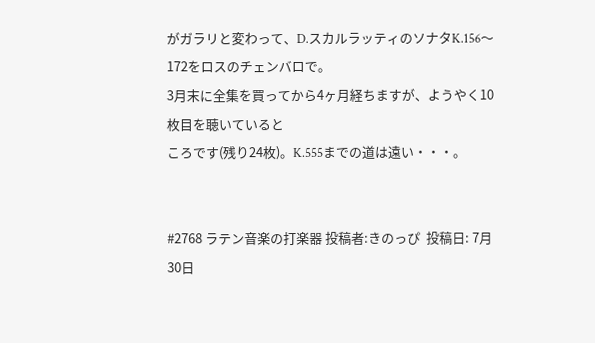がガラリと変わって、D.スカルラッティのソナタK.156〜
172をロスのチェンバロで。
3月末に全集を買ってから4ヶ月経ちますが、ようやく10枚目を聴いていると
ころです(残り24枚)。K.555までの道は遠い・・・。


#2768 ラテン音楽の打楽器 投稿者:きのっぴ  投稿日: 7月30日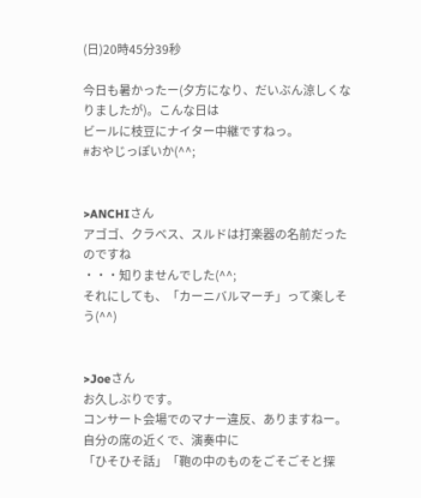(日)20時45分39秒

今日も暑かったー(夕方になり、だいぶん涼しくなりましたが)。こんな日は
ビールに枝豆にナイター中継ですねっ。
#おやじっぽいか(^^;


>ANCHIさん
アゴゴ、クラベス、スルドは打楽器の名前だったのですね
・・・知りませんでした(^^;
それにしても、「カーニバルマーチ」って楽しそう(^^)


>Joeさん
お久しぶりです。
コンサート会場でのマナー違反、ありますねー。自分の席の近くで、演奏中に
「ひそひそ話」「鞄の中のものをごそごそと探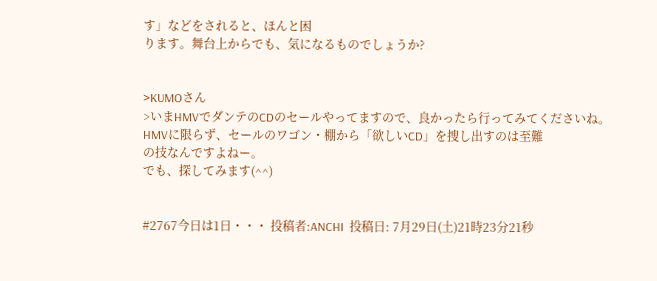す」などをされると、ほんと困
ります。舞台上からでも、気になるものでしょうか?


>KUMOさん
>いまHMVでダンテのCDのセールやってますので、良かったら行ってみてくださいね。
HMVに限らず、セールのワゴン・棚から「欲しいCD」を捜し出すのは至難
の技なんですよねー。
でも、探してみます(^^)


#2767今日は1日・・・ 投稿者:ANCHI  投稿日: 7月29日(土)21時23分21秒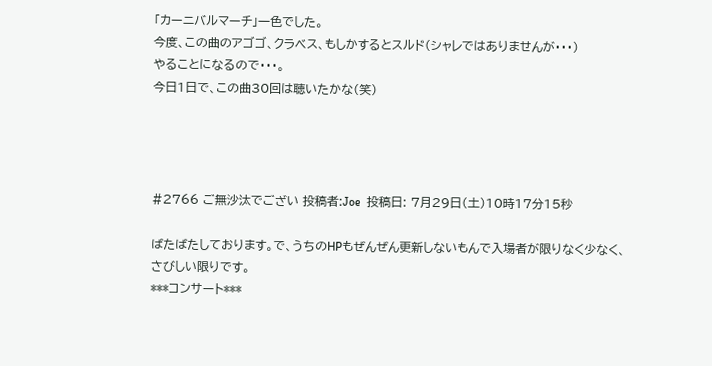「カーニバルマーチ」一色でした。
今度、この曲のアゴゴ、クラベス、もしかするとスルド(シャレではありませんが・・・)
やることになるので・・・。
今日1日で、この曲30回は聴いたかな(笑)




#2766 ご無沙汰でござい 投稿者:Joe  投稿日: 7月29日(土)10時17分15秒

ばたばたしております。で、うちのHPもぜんぜん更新しないもんで入場者が限りなく少なく、
さびしい限りです。
***コンサート***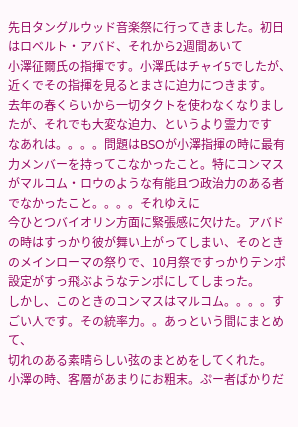先日タングルウッド音楽祭に行ってきました。初日はロベルト・アバド、それから2週間あいて
小澤征爾氏の指揮です。小澤氏はチャイ5でしたが、近くでその指揮を見るとまさに迫力につきます。
去年の春くらいから一切タクトを使わなくなりましたが、それでも大変な迫力、というより霊力です
なあれは。。。。問題はBSOが小澤指揮の時に最有力メンバーを持ってこなかったこと。特にコンマス
がマルコム・ロウのような有能且つ政治力のある者でなかったこと。。。。それゆえに
今ひとつバイオリン方面に緊張感に欠けた。アバドの時はすっかり彼が舞い上がってしまい、そのとき
のメインローマの祭りで、10月祭ですっかりテンポ設定がすっ飛ぶようなテンポにしてしまった。
しかし、このときのコンマスはマルコム。。。。すごい人です。その統率力。。あっという間にまとめて、
切れのある素晴らしい弦のまとめをしてくれた。
小澤の時、客層があまりにお粗末。ぷー者ばかりだ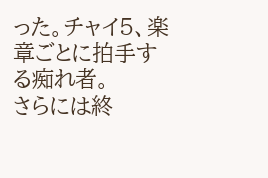った。チャイ5、楽章ごとに拍手する痴れ者。
さらには終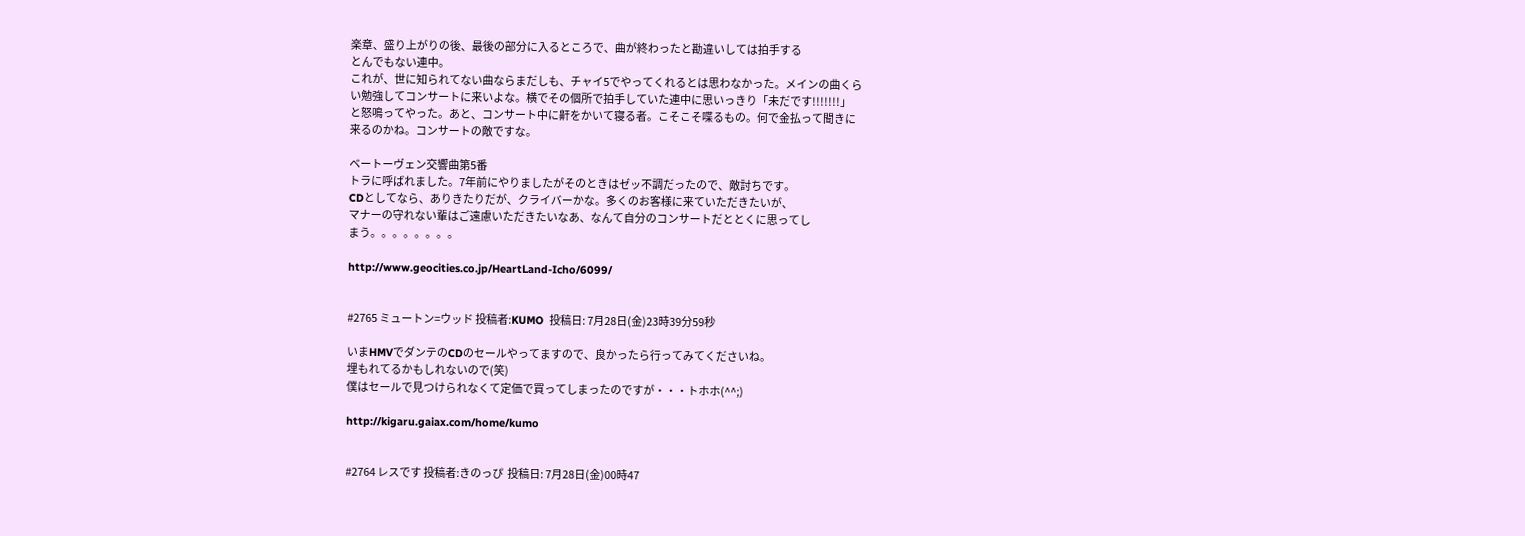楽章、盛り上がりの後、最後の部分に入るところで、曲が終わったと勘違いしては拍手する
とんでもない連中。
これが、世に知られてない曲ならまだしも、チャイ5でやってくれるとは思わなかった。メインの曲くら
い勉強してコンサートに来いよな。横でその個所で拍手していた連中に思いっきり「未だです!!!!!!!」
と怒鳴ってやった。あと、コンサート中に鼾をかいて寝る者。こそこそ喋るもの。何で金払って聞きに
来るのかね。コンサートの敵ですな。

ベートーヴェン交響曲第5番
トラに呼ばれました。7年前にやりましたがそのときはゼッ不調だったので、敵討ちです。
CDとしてなら、ありきたりだが、クライバーかな。多くのお客様に来ていただきたいが、
マナーの守れない輩はご遠慮いただきたいなあ、なんて自分のコンサートだととくに思ってし
まう。。。。。。。。

http://www.geocities.co.jp/HeartLand-Icho/6099/


#2765 ミュートン=ウッド 投稿者:KUMO  投稿日: 7月28日(金)23時39分59秒

いまHMVでダンテのCDのセールやってますので、良かったら行ってみてくださいね。
埋もれてるかもしれないので(笑)
僕はセールで見つけられなくて定価で買ってしまったのですが・・・トホホ(^^;)

http://kigaru.gaiax.com/home/kumo


#2764 レスです 投稿者:きのっぴ  投稿日: 7月28日(金)00時47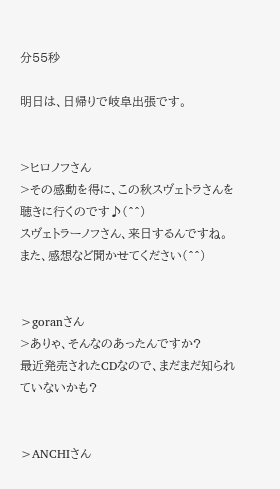分55秒

明日は、日帰りで岐阜出張です。


>ヒロノフさん
>その感動を得に、この秋スヴェトラさんを聴きに行くのです♪(^^)
スヴェトラーノフさん、来日するんですね。
また、感想など聞かせてください(^^)


>goranさん
>ありゃ、そんなのあったんですか?
最近発売されたCDなので、まだまだ知られていないかも?


>ANCHIさん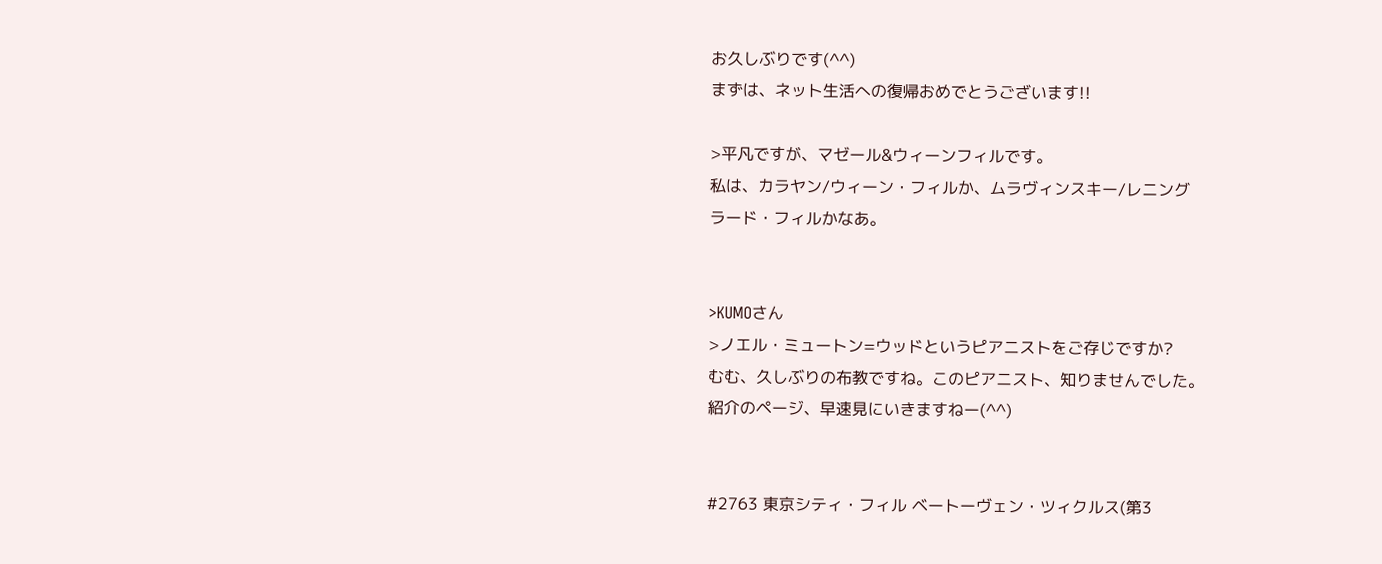お久しぶりです(^^)
まずは、ネット生活への復帰おめでとうございます!!

>平凡ですが、マゼール&ウィーンフィルです。
私は、カラヤン/ウィーン・フィルか、ムラヴィンスキー/レニング
ラード・フィルかなあ。


>KUMOさん
>ノエル・ミュートン=ウッドというピアニストをご存じですか?
むむ、久しぶりの布教ですね。このピアニスト、知りませんでした。
紹介のページ、早速見にいきますねー(^^)


#2763 東京シティ・フィル ベートーヴェン・ツィクルス(第3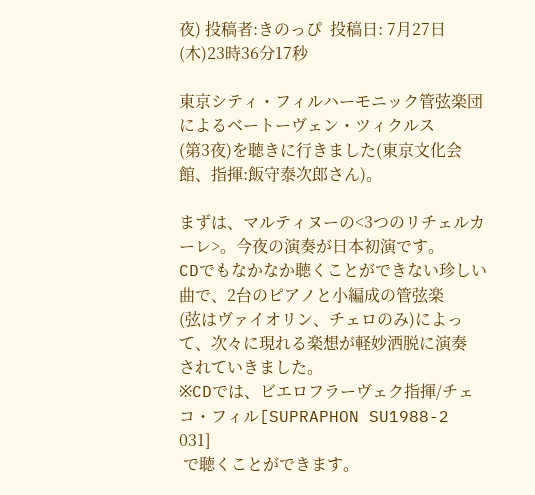夜) 投稿者:きのっぴ  投稿日: 7月27日(木)23時36分17秒

東京シティ・フィルハーモニック管弦楽団によるベートーヴェン・ツィクルス
(第3夜)を聴きに行きました(東京文化会館、指揮:飯守泰次郎さん)。

まずは、マルティヌーの<3つのリチェルカーレ>。今夜の演奏が日本初演です。
CDでもなかなか聴くことができない珍しい曲で、2台のピアノと小編成の管弦楽
(弦はヴァイオリン、チェロのみ)によって、次々に現れる楽想が軽妙洒脱に演奏
されていきました。
※CDでは、ビエロフラーヴェク指揮/チェコ・フィル[SUPRAPHON SU1988-2 031]
 で聴くことができます。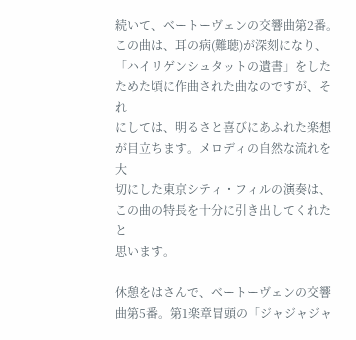続いて、ベートーヴェンの交響曲第2番。この曲は、耳の病(難聴)が深刻になり、
「ハイリゲンシュタットの遺書」をしたためた頃に作曲された曲なのですが、それ
にしては、明るさと喜びにあふれた楽想が目立ちます。メロディの自然な流れを大
切にした東京シティ・フィルの演奏は、この曲の特長を十分に引き出してくれたと
思います。

休憩をはさんで、ベートーヴェンの交響曲第5番。第1楽章冒頭の「ジャジャジャ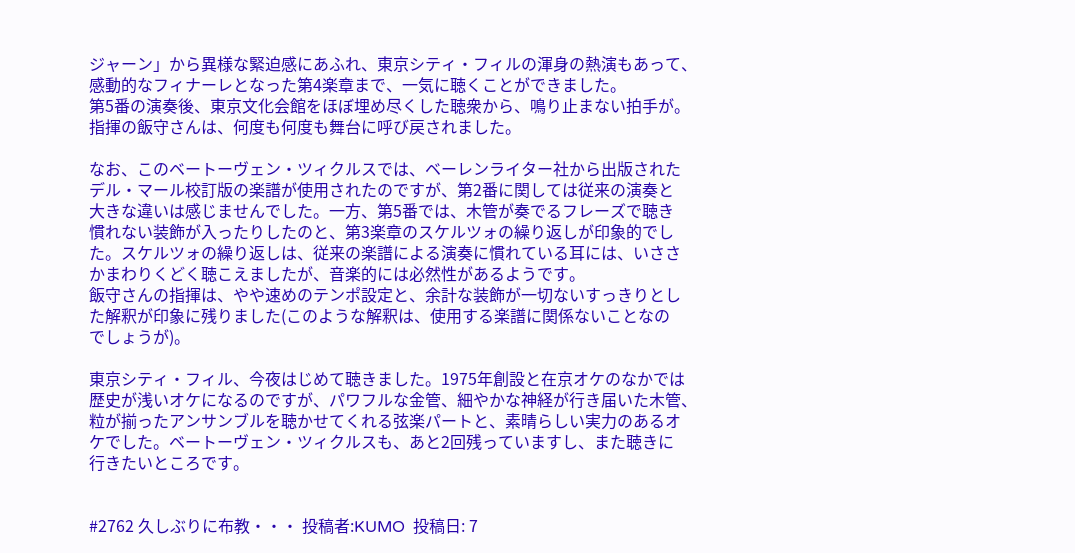ジャーン」から異様な緊迫感にあふれ、東京シティ・フィルの渾身の熱演もあって、
感動的なフィナーレとなった第4楽章まで、一気に聴くことができました。
第5番の演奏後、東京文化会館をほぼ埋め尽くした聴衆から、鳴り止まない拍手が。
指揮の飯守さんは、何度も何度も舞台に呼び戻されました。

なお、このベートーヴェン・ツィクルスでは、ベーレンライター社から出版された
デル・マール校訂版の楽譜が使用されたのですが、第2番に関しては従来の演奏と
大きな違いは感じませんでした。一方、第5番では、木管が奏でるフレーズで聴き
慣れない装飾が入ったりしたのと、第3楽章のスケルツォの繰り返しが印象的でし
た。スケルツォの繰り返しは、従来の楽譜による演奏に慣れている耳には、いささ
かまわりくどく聴こえましたが、音楽的には必然性があるようです。
飯守さんの指揮は、やや速めのテンポ設定と、余計な装飾が一切ないすっきりとし
た解釈が印象に残りました(このような解釈は、使用する楽譜に関係ないことなの
でしょうが)。

東京シティ・フィル、今夜はじめて聴きました。1975年創設と在京オケのなかでは
歴史が浅いオケになるのですが、パワフルな金管、細やかな神経が行き届いた木管、
粒が揃ったアンサンブルを聴かせてくれる弦楽パートと、素晴らしい実力のあるオ
ケでした。ベートーヴェン・ツィクルスも、あと2回残っていますし、また聴きに
行きたいところです。


#2762 久しぶりに布教・・・ 投稿者:KUMO  投稿日: 7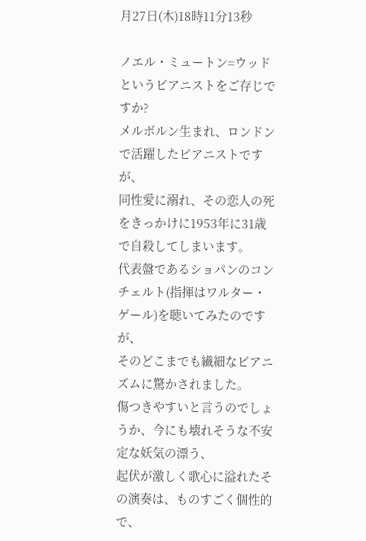月27日(木)18時11分13秒

ノエル・ミュートン=ウッドというピアニストをご存じですか?
メルボルン生まれ、ロンドンで活躍したピアニストですが、
同性愛に溺れ、その恋人の死をきっかけに1953年に31歳で自殺してしまいます。
代表盤であるショパンのコンチェルト(指揮はワルター・ゲール)を聴いてみたのですが、
そのどこまでも繊細なピアニズムに驚かされました。
傷つきやすいと言うのでしょうか、今にも壊れそうな不安定な妖気の漂う、
起伏が激しく歌心に溢れたその演奏は、ものすごく個性的で、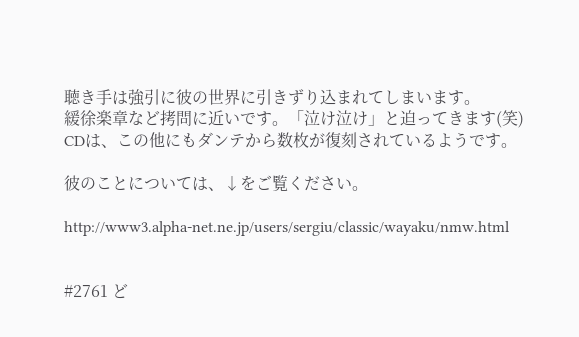聴き手は強引に彼の世界に引きずり込まれてしまいます。
緩徐楽章など拷問に近いです。「泣け泣け」と迫ってきます(笑)
CDは、この他にもダンテから数枚が復刻されているようです。

彼のことについては、↓をご覧ください。

http://www3.alpha-net.ne.jp/users/sergiu/classic/wayaku/nmw.html


#2761 ど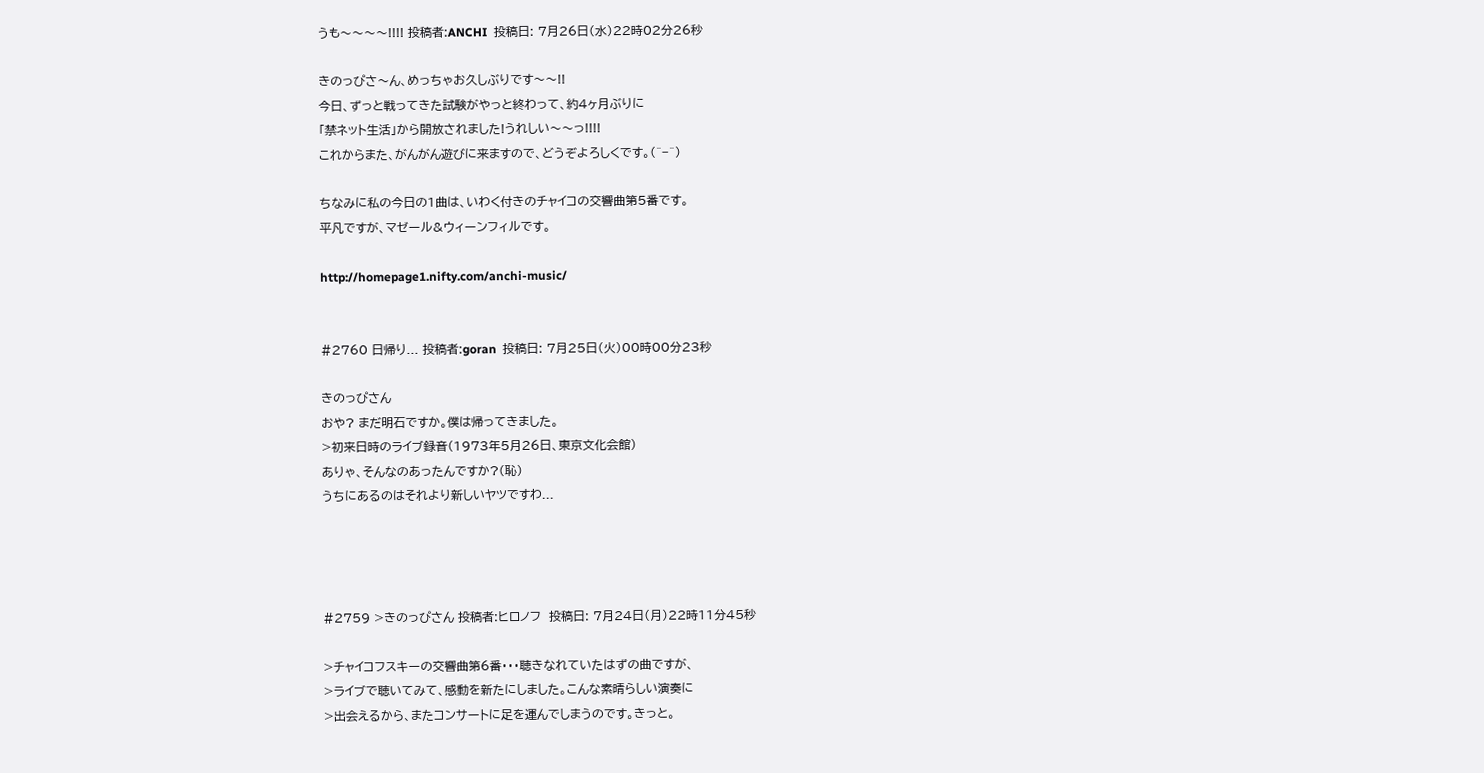うも〜〜〜〜!!!! 投稿者:ANCHI  投稿日: 7月26日(水)22時02分26秒

きのっぴさ〜ん、めっちゃお久しぶりです〜〜!!
今日、ずっと戦ってきた試験がやっと終わって、約4ヶ月ぶりに
「禁ネット生活」から開放されました!うれしい〜〜っ!!!!
これからまた、がんがん遊びに来ますので、どうぞよろしくです。(^−^)

ちなみに私の今日の1曲は、いわく付きのチャイコの交響曲第5番です。
平凡ですが、マゼール&ウィーンフィルです。

http://homepage1.nifty.com/anchi-music/


#2760 日帰り... 投稿者:goran  投稿日: 7月25日(火)00時00分23秒

きのっぴさん
おや? まだ明石ですか。僕は帰ってきました。
>初来日時のライブ録音(1973年5月26日、東京文化会館)
ありゃ、そんなのあったんですか?(恥)
うちにあるのはそれより新しいヤツですわ...




#2759 >きのっぴさん 投稿者:ヒロノフ  投稿日: 7月24日(月)22時11分45秒

>チャイコフスキーの交響曲第6番・・・聴きなれていたはずの曲ですが、
>ライブで聴いてみて、感動を新たにしました。こんな素晴らしい演奏に
>出会えるから、またコンサートに足を運んでしまうのです。きっと。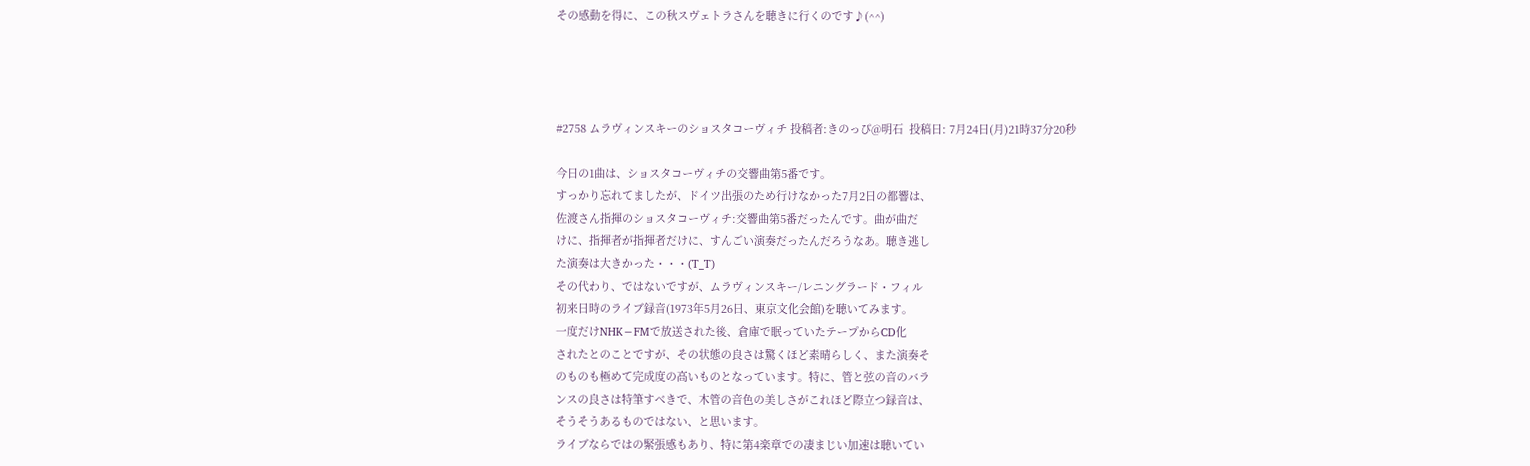その感動を得に、この秋スヴェトラさんを聴きに行くのです♪(^^)




#2758 ムラヴィンスキーのショスタコーヴィチ 投稿者:きのっぴ@明石  投稿日: 7月24日(月)21時37分20秒

今日の1曲は、ショスタコーヴィチの交響曲第5番です。
すっかり忘れてましたが、ドイツ出張のため行けなかった7月2日の都響は、
佐渡さん指揮のショスタコーヴィチ:交響曲第5番だったんです。曲が曲だ
けに、指揮者が指揮者だけに、すんごい演奏だったんだろうなあ。聴き逃し
た演奏は大きかった・・・(T_T)
その代わり、ではないですが、ムラヴィンスキー/レニングラード・フィル
初来日時のライブ録音(1973年5月26日、東京文化会館)を聴いてみます。
一度だけNHK−FMで放送された後、倉庫で眠っていたテープからCD化
されたとのことですが、その状態の良さは驚くほど素晴らしく、また演奏そ
のものも極めて完成度の高いものとなっています。特に、管と弦の音のバラ
ンスの良さは特筆すべきで、木管の音色の美しさがこれほど際立つ録音は、
そうそうあるものではない、と思います。
ライブならではの緊張感もあり、特に第4楽章での凄まじい加速は聴いてい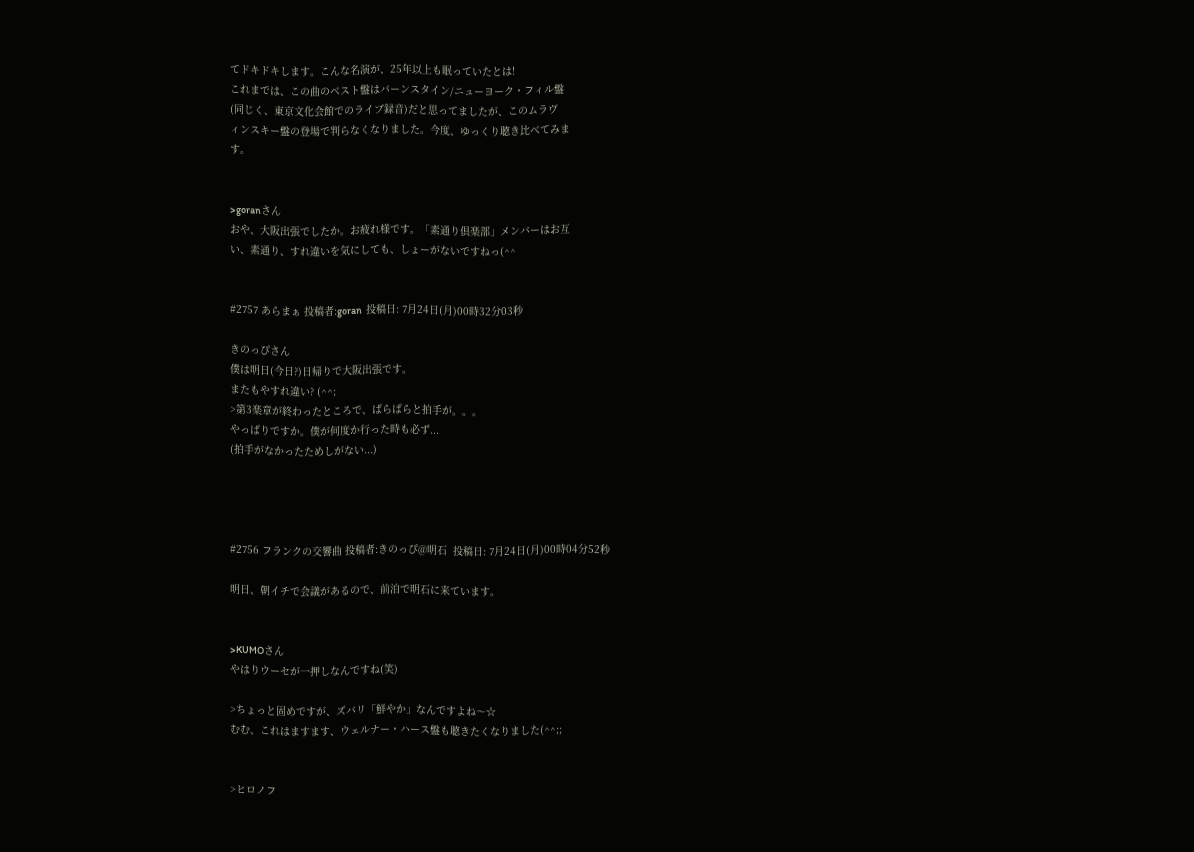てドキドキします。こんな名演が、25年以上も眠っていたとは!
これまでは、この曲のベスト盤はバーンスタイン/ニューヨーク・フィル盤
(同じく、東京文化会館でのライブ録音)だと思ってましたが、このムラヴ
ィンスキー盤の登場で判らなくなりました。今度、ゆっくり聴き比べてみま
す。


>goranさん
おや、大阪出張でしたか。お疲れ様です。「素通り倶楽部」メンバーはお互
い、素通り、すれ違いを気にしても、しょーがないですねっ(^^


#2757 あらまぁ 投稿者:goran  投稿日: 7月24日(月)00時32分03秒

きのっぴさん
僕は明日(今日?)日帰りで大阪出張です。
またもやすれ違い? (^^;
>第3楽章が終わったところで、ぱらぱらと拍手が。。。
やっぱりですか。僕が何度か行った時も必ず...
(拍手がなかったためしがない...)




#2756 フランクの交響曲 投稿者:きのっぴ@明石  投稿日: 7月24日(月)00時04分52秒

明日、朝イチで会議があるので、前泊で明石に来ています。


>KUMOさん
やはりウーセが一押しなんですね(笑)

>ちょっと固めですが、ズバリ「鮮やか」なんですよね〜☆
むむ、これはますます、ウェルナー・ハース盤も聴きたくなりました(^^;;


>ヒロノフ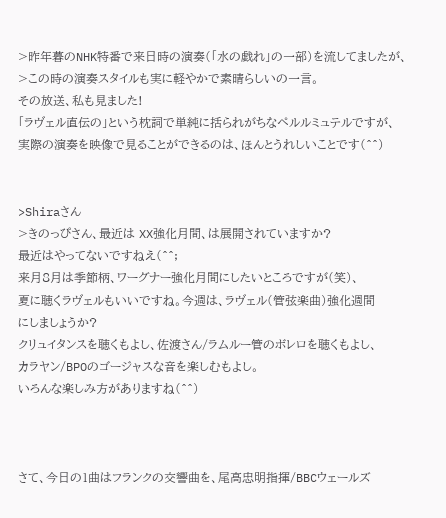>昨年暮のNHK特番で来日時の演奏(「水の戯れ」の一部)を流してましたが、
>この時の演奏スタイルも実に軽やかで素晴らしいの一言。
その放送、私も見ました!
「ラヴェル直伝の」という枕詞で単純に括られがちなペルルミュテルですが、
実際の演奏を映像で見ることができるのは、ほんとうれしいことです(^^)


>Shiraさん
>きのっぴさん、最近は XX強化月間、は展開されていますか?
最近はやってないですねえ(^^;
来月8月は季節柄、ワーグナー強化月間にしたいところですが(笑)、
夏に聴くラヴェルもいいですね。今週は、ラヴェル(管弦楽曲)強化週間
にしましょうか?
クリュイタンスを聴くもよし、佐渡さん/ラムルー管のボレロを聴くもよし、
カラヤン/BPOのゴージャスな音を楽しむもよし。
いろんな楽しみ方がありますね(^^)



さて、今日の1曲はフランクの交響曲を、尾高忠明指揮/BBCウェールズ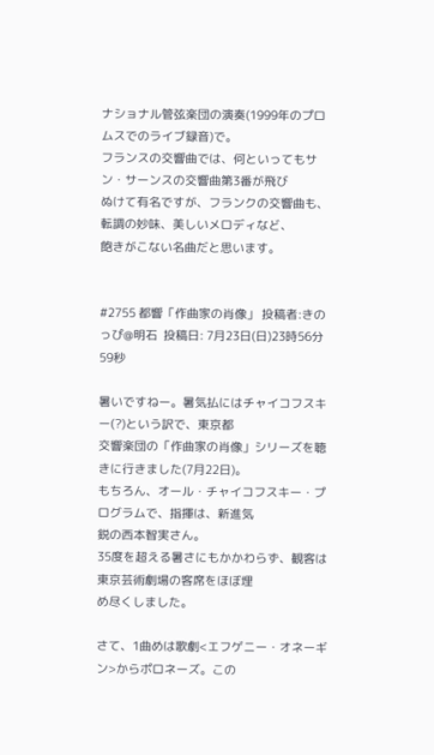ナショナル管弦楽団の演奏(1999年のプロムスでのライブ録音)で。
フランスの交響曲では、何といってもサン・サーンスの交響曲第3番が飛び
ぬけて有名ですが、フランクの交響曲も、転調の妙味、美しいメロディなど、
飽きがこない名曲だと思います。


#2755 都響「作曲家の肖像」 投稿者:きのっぴ@明石  投稿日: 7月23日(日)23時56分59秒

暑いですねー。暑気払にはチャイコフスキー(?)という訳で、東京都
交響楽団の「作曲家の肖像」シリーズを聴きに行きました(7月22日)。
もちろん、オール・チャイコフスキー・プログラムで、指揮は、新進気
鋭の西本智実さん。
35度を超える暑さにもかかわらず、観客は東京芸術劇場の客席をほぼ埋
め尽くしました。

さて、1曲めは歌劇<エフゲニー・オネーギン>からポロネーズ。この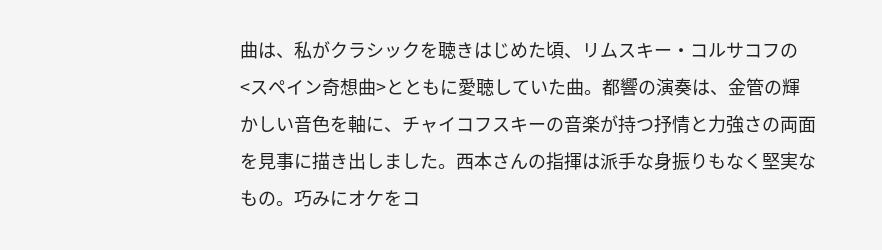曲は、私がクラシックを聴きはじめた頃、リムスキー・コルサコフの
<スペイン奇想曲>とともに愛聴していた曲。都響の演奏は、金管の輝
かしい音色を軸に、チャイコフスキーの音楽が持つ抒情と力強さの両面
を見事に描き出しました。西本さんの指揮は派手な身振りもなく堅実な
もの。巧みにオケをコ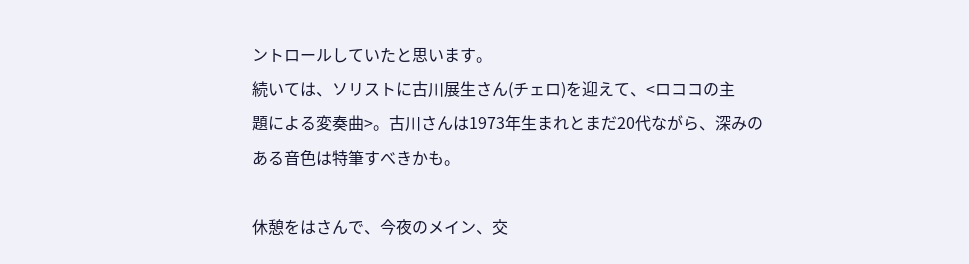ントロールしていたと思います。
続いては、ソリストに古川展生さん(チェロ)を迎えて、<ロココの主
題による変奏曲>。古川さんは1973年生まれとまだ20代ながら、深みの
ある音色は特筆すべきかも。

休憩をはさんで、今夜のメイン、交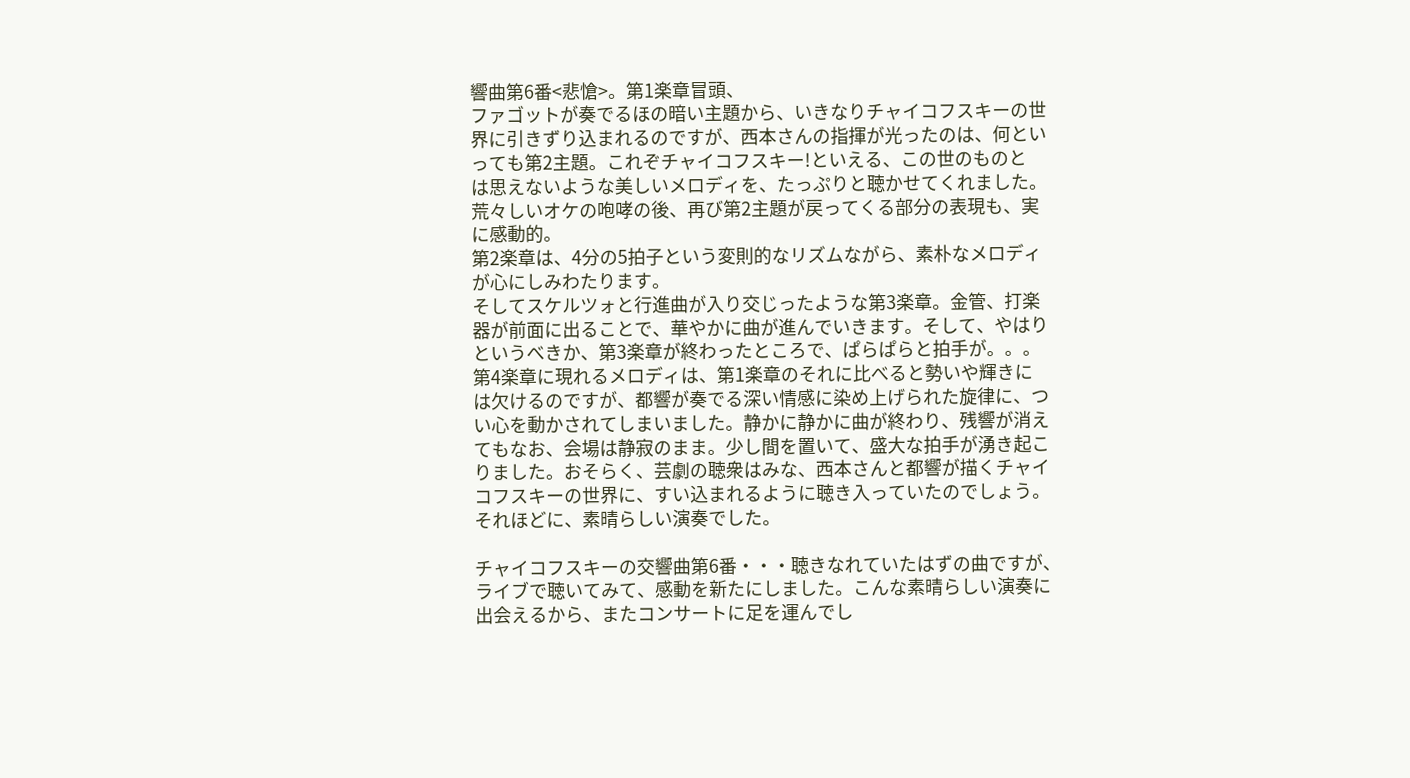響曲第6番<悲愴>。第1楽章冒頭、
ファゴットが奏でるほの暗い主題から、いきなりチャイコフスキーの世
界に引きずり込まれるのですが、西本さんの指揮が光ったのは、何とい
っても第2主題。これぞチャイコフスキー!といえる、この世のものと
は思えないような美しいメロディを、たっぷりと聴かせてくれました。
荒々しいオケの咆哮の後、再び第2主題が戻ってくる部分の表現も、実
に感動的。
第2楽章は、4分の5拍子という変則的なリズムながら、素朴なメロディ
が心にしみわたります。
そしてスケルツォと行進曲が入り交じったような第3楽章。金管、打楽
器が前面に出ることで、華やかに曲が進んでいきます。そして、やはり
というべきか、第3楽章が終わったところで、ぱらぱらと拍手が。。。
第4楽章に現れるメロディは、第1楽章のそれに比べると勢いや輝きに
は欠けるのですが、都響が奏でる深い情感に染め上げられた旋律に、つ
い心を動かされてしまいました。静かに静かに曲が終わり、残響が消え
てもなお、会場は静寂のまま。少し間を置いて、盛大な拍手が湧き起こ
りました。おそらく、芸劇の聴衆はみな、西本さんと都響が描くチャイ
コフスキーの世界に、すい込まれるように聴き入っていたのでしょう。
それほどに、素晴らしい演奏でした。

チャイコフスキーの交響曲第6番・・・聴きなれていたはずの曲ですが、
ライブで聴いてみて、感動を新たにしました。こんな素晴らしい演奏に
出会えるから、またコンサートに足を運んでし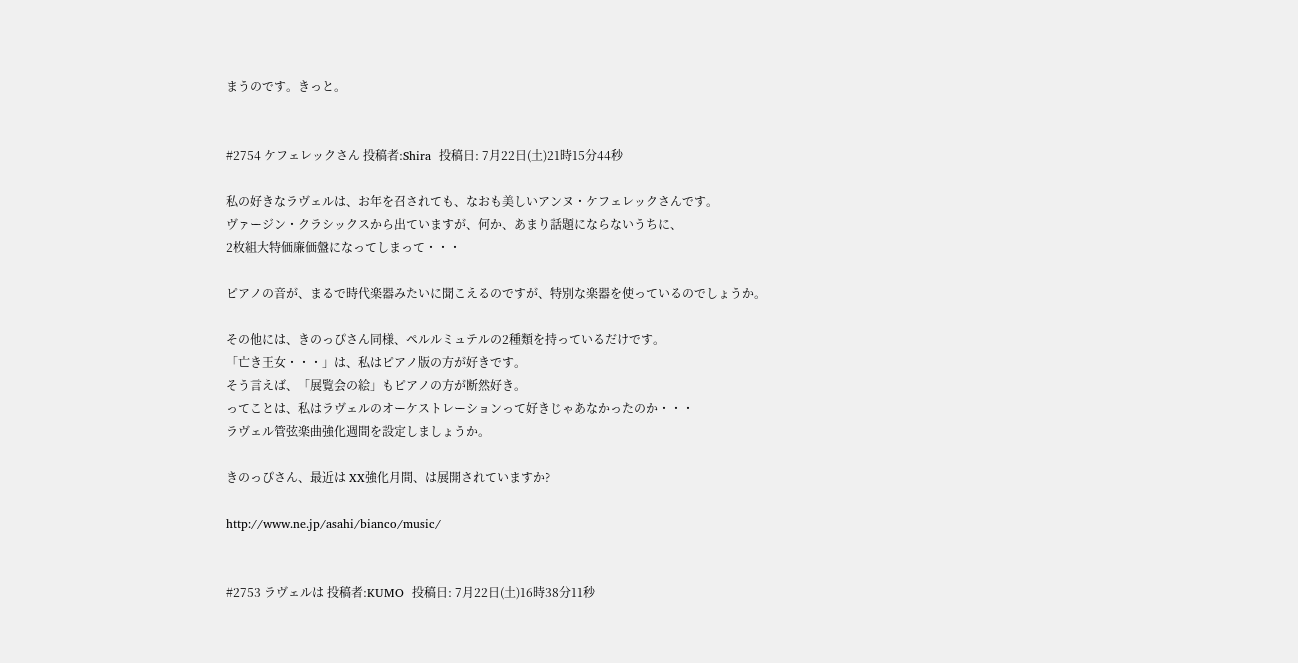まうのです。きっと。


#2754 ケフェレックさん 投稿者:Shira  投稿日: 7月22日(土)21時15分44秒

私の好きなラヴェルは、お年を召されても、なおも美しいアンヌ・ケフェレックさんです。
ヴァージン・クラシックスから出ていますが、何か、あまり話題にならないうちに、
2枚組大特価廉価盤になってしまって・・・

ピアノの音が、まるで時代楽器みたいに聞こえるのですが、特別な楽器を使っているのでしょうか。

その他には、きのっぴさん同様、ペルルミュテルの2種類を持っているだけです。
「亡き王女・・・」は、私はピアノ版の方が好きです。
そう言えば、「展覧会の絵」もピアノの方が断然好き。
ってことは、私はラヴェルのオーケストレーションって好きじゃあなかったのか・・・
ラヴェル管弦楽曲強化週間を設定しましょうか。

きのっぴさん、最近は XX強化月間、は展開されていますか?

http://www.ne.jp/asahi/bianco/music/


#2753 ラヴェルは 投稿者:KUMO  投稿日: 7月22日(土)16時38分11秒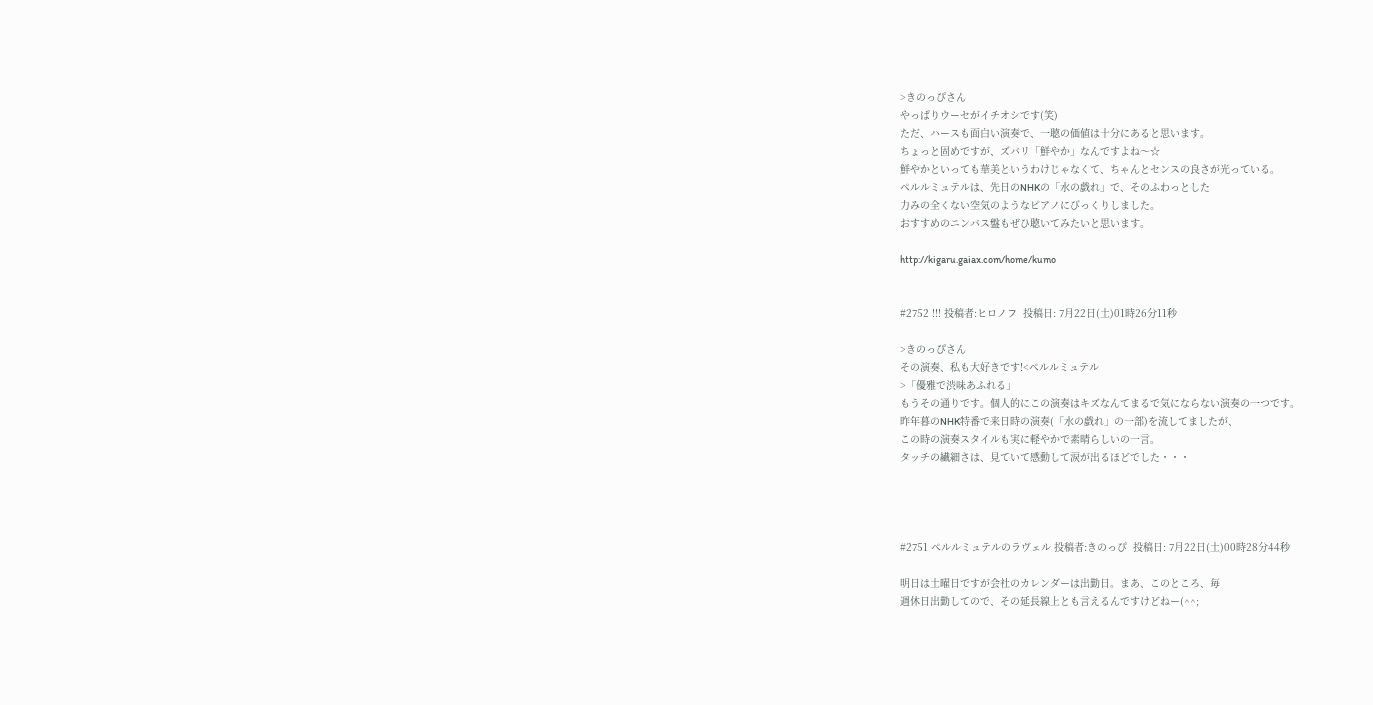>きのっぴさん
やっぱりウーセがイチオシです(笑)
ただ、ハースも面白い演奏で、一聴の価値は十分にあると思います。
ちょっと固めですが、ズバリ「鮮やか」なんですよね〜☆
鮮やかといっても華美というわけじゃなくて、ちゃんとセンスの良さが光っている。
ペルルミュテルは、先日のNHKの「水の戯れ」で、そのふわっとした
力みの全くない空気のようなピアノにびっくりしました。
おすすめのニンバス盤もぜひ聴いてみたいと思います。

http://kigaru.gaiax.com/home/kumo


#2752 !!! 投稿者:ヒロノフ  投稿日: 7月22日(土)01時26分11秒

>きのっぴさん
その演奏、私も大好きです!<ペルルミュテル
>「優雅で渋味あふれる」
もうその通りです。個人的にこの演奏はキズなんてまるで気にならない演奏の一つです。
昨年暮のNHK特番で来日時の演奏(「水の戯れ」の一部)を流してましたが、
この時の演奏スタイルも実に軽やかで素晴らしいの一言。
タッチの繊細さは、見ていて感動して涙が出るほどでした・・・




#2751 ペルルミュテルのラヴェル 投稿者:きのっぴ  投稿日: 7月22日(土)00時28分44秒

明日は土曜日ですが会社のカレンダーは出勤日。まあ、このところ、毎
週休日出勤してので、その延長線上とも言えるんですけどねー(^^;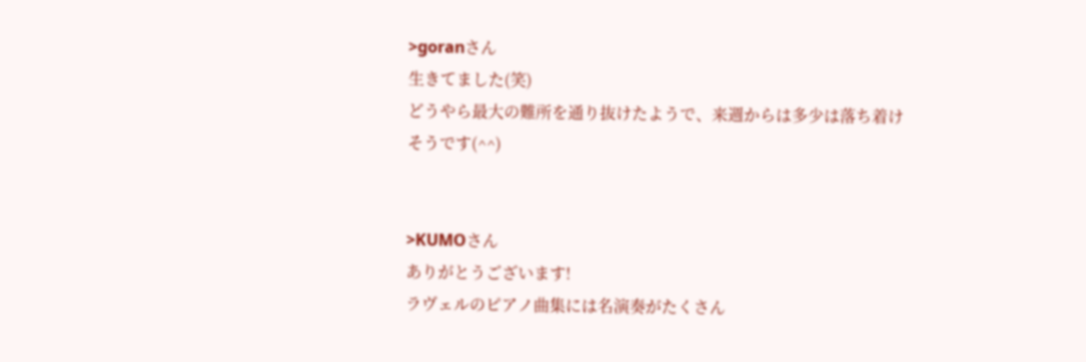>goranさん
生きてました(笑)
どうやら最大の難所を通り抜けたようで、来週からは多少は落ち着け
そうです(^^)


>KUMOさん
ありがとうございます!
ラヴェルのピアノ曲集には名演奏がたくさん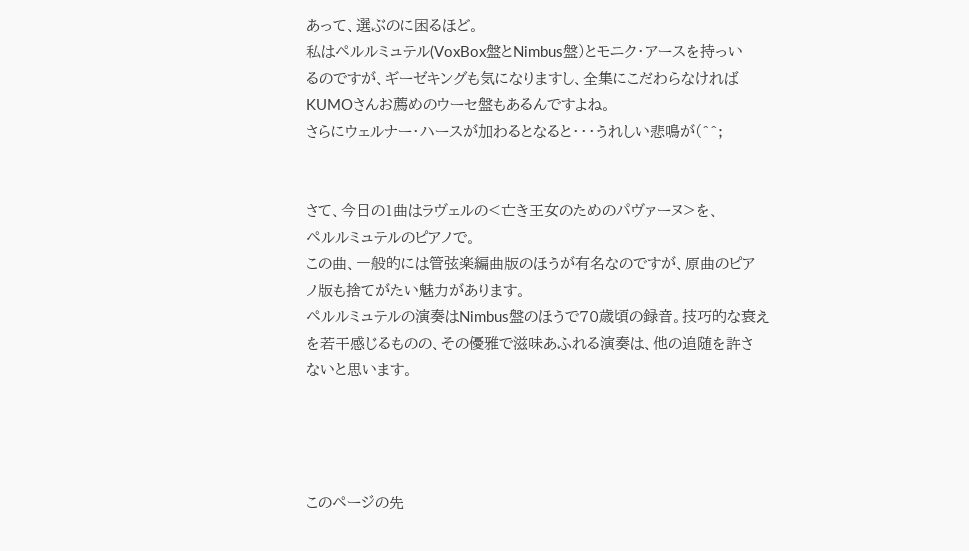あって、選ぶのに困るほど。
私はペルルミュテル(VoxBox盤とNimbus盤)とモニク・アースを持っい
るのですが、ギーゼキングも気になりますし、全集にこだわらなければ
KUMOさんお薦めのウーセ盤もあるんですよね。
さらにウェルナー・ハースが加わるとなると・・・うれしい悲鳴が(^^;


さて、今日の1曲はラヴェルの<亡き王女のためのパヴァーヌ>を、
ペルルミュテルのピアノで。
この曲、一般的には管弦楽編曲版のほうが有名なのですが、原曲のピア
ノ版も捨てがたい魅力があります。
ペルルミュテルの演奏はNimbus盤のほうで70歳頃の録音。技巧的な衰え
を若干感じるものの、その優雅で滋味あふれる演奏は、他の追随を許さ
ないと思います。




このページの先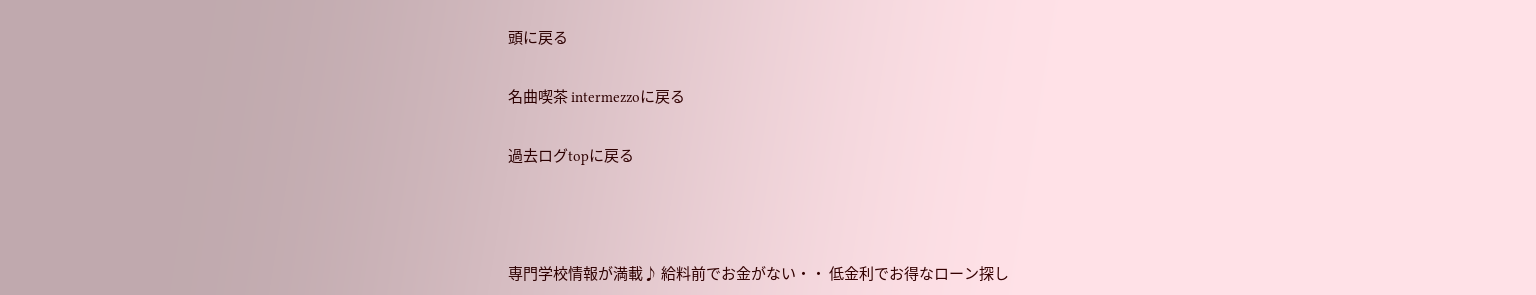頭に戻る

名曲喫茶 intermezzoに戻る

過去ログtopに戻る



専門学校情報が満載♪ 給料前でお金がない・・ 低金利でお得なローン探し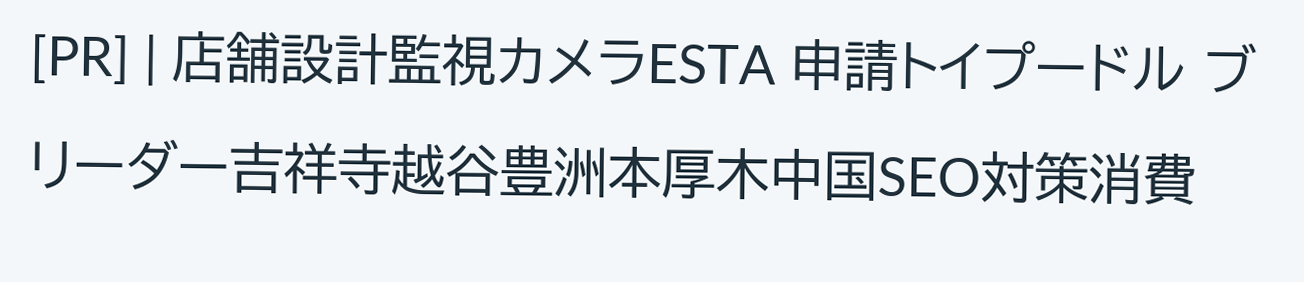[PR] | 店舗設計監視カメラESTA 申請トイプードル ブリーダー吉祥寺越谷豊洲本厚木中国SEO対策消費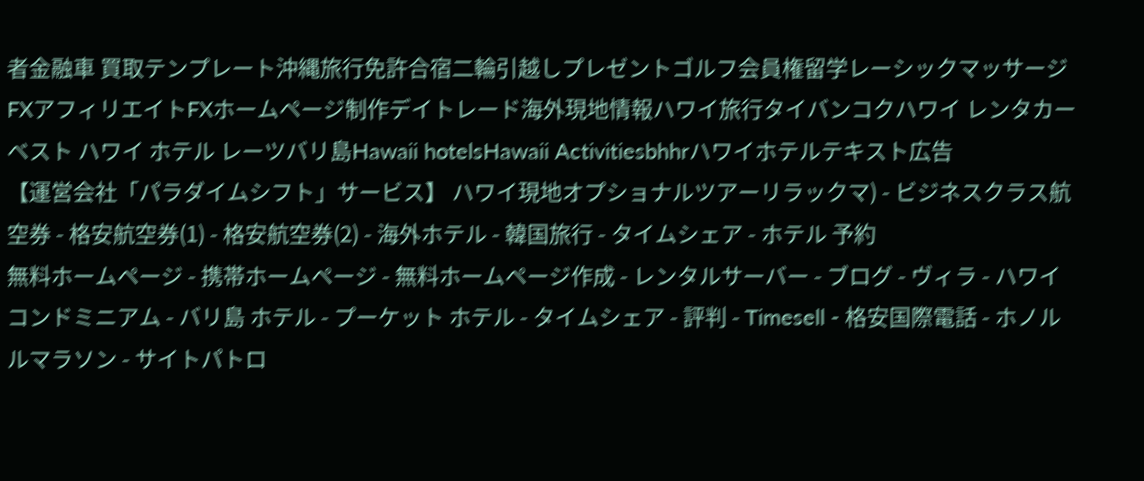者金融車 買取テンプレート沖縄旅行免許合宿二輪引越しプレゼントゴルフ会員権留学レーシックマッサージFXアフィリエイトFXホームページ制作デイトレード海外現地情報ハワイ旅行タイバンコクハワイ レンタカーベスト ハワイ ホテル レーツバリ島Hawaii hotelsHawaii Activitiesbhhrハワイホテルテキスト広告
【運営会社「パラダイムシフト」サービス】 ハワイ現地オプショナルツアーリラックマ) - ビジネスクラス航空券 - 格安航空券(1) - 格安航空券(2) - 海外ホテル - 韓国旅行 - タイムシェア - ホテル 予約
無料ホームページ - 携帯ホームページ - 無料ホームページ作成 - レンタルサーバー - ブログ - ヴィラ - ハワイ コンドミニアム - バリ島 ホテル - プーケット ホテル - タイムシェア - 評判 - Timesell - 格安国際電話 - ホノルルマラソン - サイトパトロ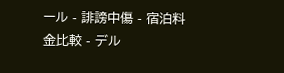ール - 誹謗中傷 - 宿泊料金比較 - デル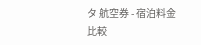タ 航空券 - 宿泊料金 比較